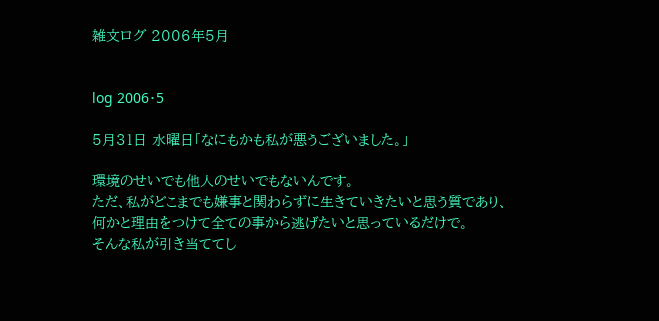雑文ログ 2006年5月


log 2006・5

5月31日 水曜日「なにもかも私が悪うございました。」

環境のせいでも他人のせいでもないんです。
ただ、私がどこまでも嫌事と関わらずに生きていきたいと思う質であり、
何かと理由をつけて全ての事から逃げたいと思っているだけで。
そんな私が引き当ててし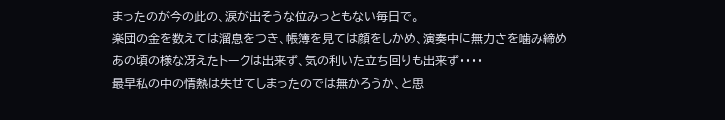まったのが今の此の、涙が出そうな位みっともない毎日で。
楽団の金を数えては溜息をつき、帳簿を見ては顔をしかめ、演奏中に無力さを噛み締め
あの頃の様な冴えたトークは出来ず、気の利いた立ち回りも出来ず・・・・
最早私の中の情熱は失せてしまったのでは無かろうか、と思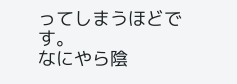ってしまうほどです。
なにやら陰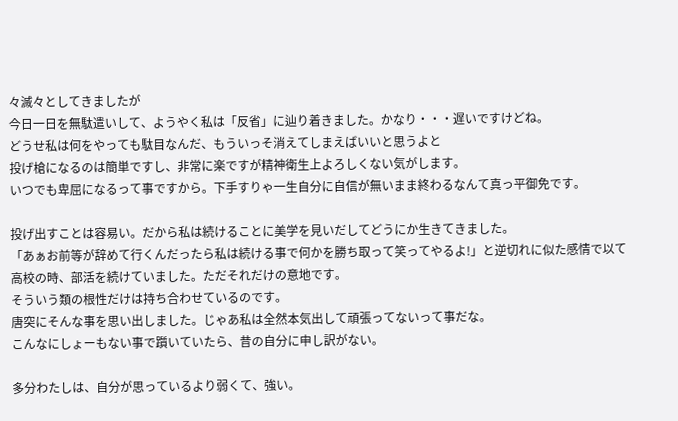々滅々としてきましたが
今日一日を無駄遣いして、ようやく私は「反省」に辿り着きました。かなり・・・遅いですけどね。
どうせ私は何をやっても駄目なんだ、もういっそ消えてしまえばいいと思うよと
投げ槍になるのは簡単ですし、非常に楽ですが精神衛生上よろしくない気がします。
いつでも卑屈になるって事ですから。下手すりゃ一生自分に自信が無いまま終わるなんて真っ平御免です。

投げ出すことは容易い。だから私は続けることに美学を見いだしてどうにか生きてきました。
「あぁお前等が辞めて行くんだったら私は続ける事で何かを勝ち取って笑ってやるよ!」と逆切れに似た感情で以て
高校の時、部活を続けていました。ただそれだけの意地です。
そういう類の根性だけは持ち合わせているのです。
唐突にそんな事を思い出しました。じゃあ私は全然本気出して頑張ってないって事だな。
こんなにしょーもない事で躓いていたら、昔の自分に申し訳がない。

多分わたしは、自分が思っているより弱くて、強い。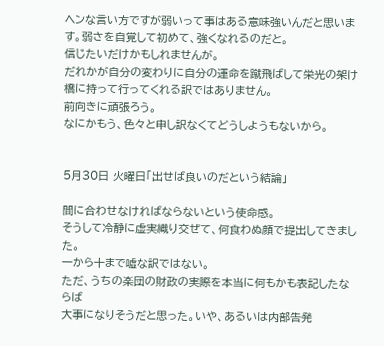ヘンな言い方ですが弱いって事はある意味強いんだと思います。弱さを自覚して初めて、強くなれるのだと。
信じたいだけかもしれませんが。
だれかが自分の変わりに自分の運命を蹴飛ばして栄光の架け橋に持って行ってくれる訳ではありません。
前向きに頑張ろう。
なにかもう、色々と申し訳なくてどうしようもないから。


5月30日 火曜日「出せば良いのだという結論」

間に合わせなければならないという使命感。
そうして冷静に虚実織り交ぜて、何食わぬ顔で提出してきました。
一から十まで嘘な訳ではない。
ただ、うちの楽団の財政の実際を本当に何もかも表記したならば
大事になりそうだと思った。いや、あるいは内部告発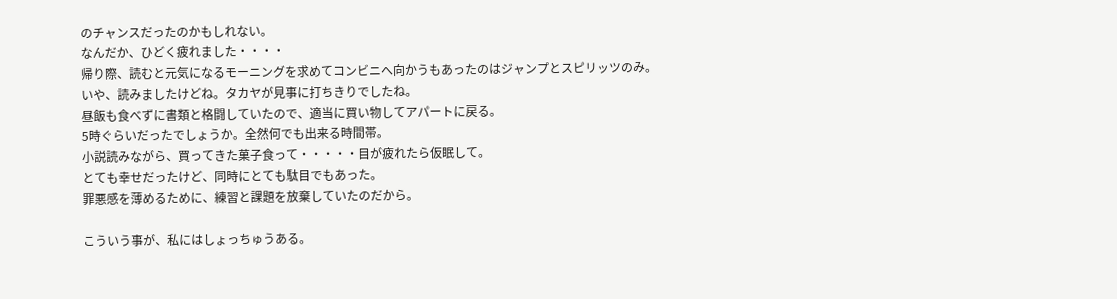のチャンスだったのかもしれない。
なんだか、ひどく疲れました・・・・
帰り際、読むと元気になるモーニングを求めてコンビニへ向かうもあったのはジャンプとスピリッツのみ。
いや、読みましたけどね。タカヤが見事に打ちきりでしたね。
昼飯も食べずに書類と格闘していたので、適当に買い物してアパートに戻る。
5時ぐらいだったでしょうか。全然何でも出来る時間帯。
小説読みながら、買ってきた菓子食って・・・・・目が疲れたら仮眠して。
とても幸せだったけど、同時にとても駄目でもあった。
罪悪感を薄めるために、練習と課題を放棄していたのだから。

こういう事が、私にはしょっちゅうある。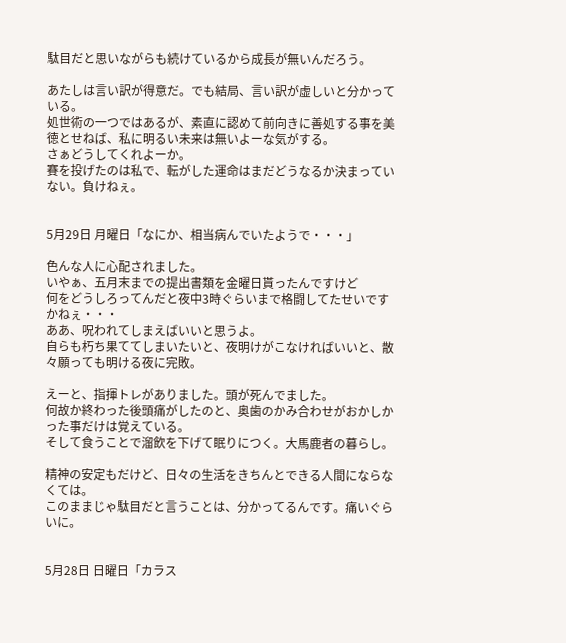駄目だと思いながらも続けているから成長が無いんだろう。

あたしは言い訳が得意だ。でも結局、言い訳が虚しいと分かっている。
処世術の一つではあるが、素直に認めて前向きに善処する事を美徳とせねば、私に明るい未来は無いよーな気がする。
さぁどうしてくれよーか。
賽を投げたのは私で、転がした運命はまだどうなるか決まっていない。負けねぇ。


5月29日 月曜日「なにか、相当病んでいたようで・・・」

色んな人に心配されました。
いやぁ、五月末までの提出書類を金曜日貰ったんですけど
何をどうしろってんだと夜中3時ぐらいまで格闘してたせいですかねぇ・・・
ああ、呪われてしまえばいいと思うよ。
自らも朽ち果ててしまいたいと、夜明けがこなければいいと、散々願っても明ける夜に完敗。

えーと、指揮トレがありました。頭が死んでました。
何故か終わった後頭痛がしたのと、奥歯のかみ合わせがおかしかった事だけは覚えている。
そして食うことで溜飲を下げて眠りにつく。大馬鹿者の暮らし。

精神の安定もだけど、日々の生活をきちんとできる人間にならなくては。
このままじゃ駄目だと言うことは、分かってるんです。痛いぐらいに。


5月28日 日曜日「カラス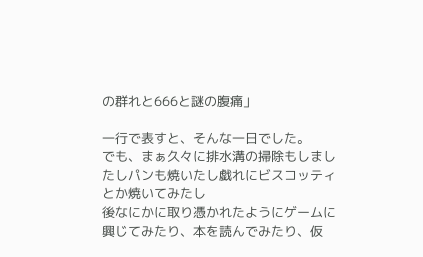の群れと666と謎の腹痛」

一行で表すと、そんな一日でした。
でも、まぁ久々に排水溝の掃除もしましたしパンも焼いたし戯れにビスコッティとか焼いてみたし
後なにかに取り憑かれたようにゲームに興じてみたり、本を読んでみたり、仮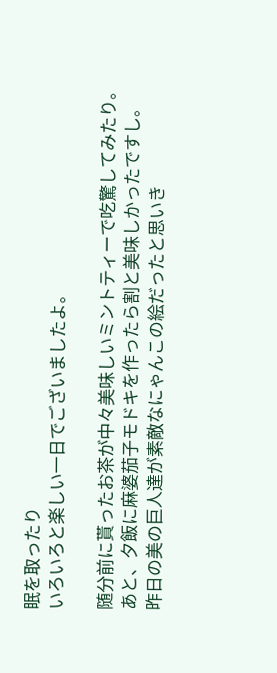眠を取ったり
いろいろと楽しい一日でございましたよ。

随分前に貰ったお茶が中々美味しいミントティーで吃驚してみたり。
あと、夕飯に麻婆茄子モドキを作ったら割と美味しかったですし。
昨日の美の巨人達が素敵なにゃんこの絵だったと思いき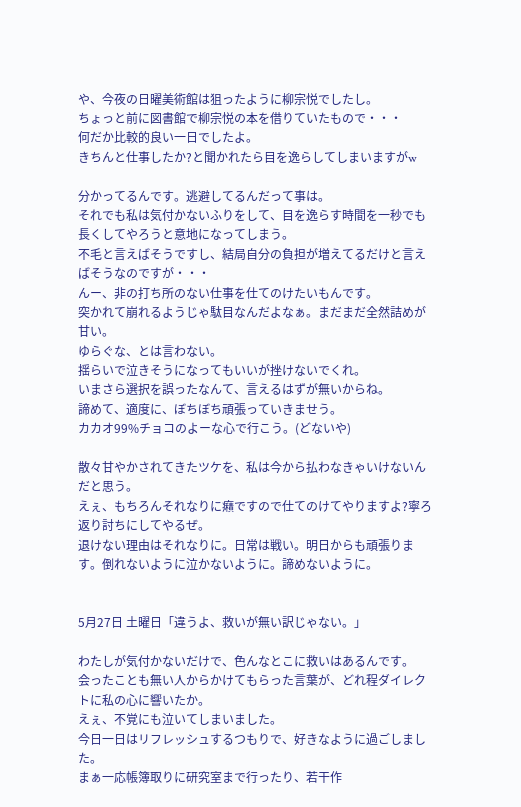や、今夜の日曜美術館は狙ったように柳宗悦でしたし。
ちょっと前に図書館で柳宗悦の本を借りていたもので・・・
何だか比較的良い一日でしたよ。
きちんと仕事したか?と聞かれたら目を逸らしてしまいますがw

分かってるんです。逃避してるんだって事は。
それでも私は気付かないふりをして、目を逸らす時間を一秒でも長くしてやろうと意地になってしまう。
不毛と言えばそうですし、結局自分の負担が増えてるだけと言えばそうなのですが・・・
んー、非の打ち所のない仕事を仕てのけたいもんです。
突かれて崩れるようじゃ駄目なんだよなぁ。まだまだ全然詰めが甘い。
ゆらぐな、とは言わない。
揺らいで泣きそうになってもいいが挫けないでくれ。
いまさら選択を誤ったなんて、言えるはずが無いからね。
諦めて、適度に、ぼちぼち頑張っていきませう。
カカオ99%チョコのよーな心で行こう。(どないや)

散々甘やかされてきたツケを、私は今から払わなきゃいけないんだと思う。
えぇ、もちろんそれなりに癪ですので仕てのけてやりますよ?寧ろ返り討ちにしてやるぜ。
退けない理由はそれなりに。日常は戦い。明日からも頑張ります。倒れないように泣かないように。諦めないように。


5月27日 土曜日「違うよ、救いが無い訳じゃない。」

わたしが気付かないだけで、色んなとこに救いはあるんです。
会ったことも無い人からかけてもらった言葉が、どれ程ダイレクトに私の心に響いたか。
えぇ、不覚にも泣いてしまいました。
今日一日はリフレッシュするつもりで、好きなように過ごしました。
まぁ一応帳簿取りに研究室まで行ったり、若干作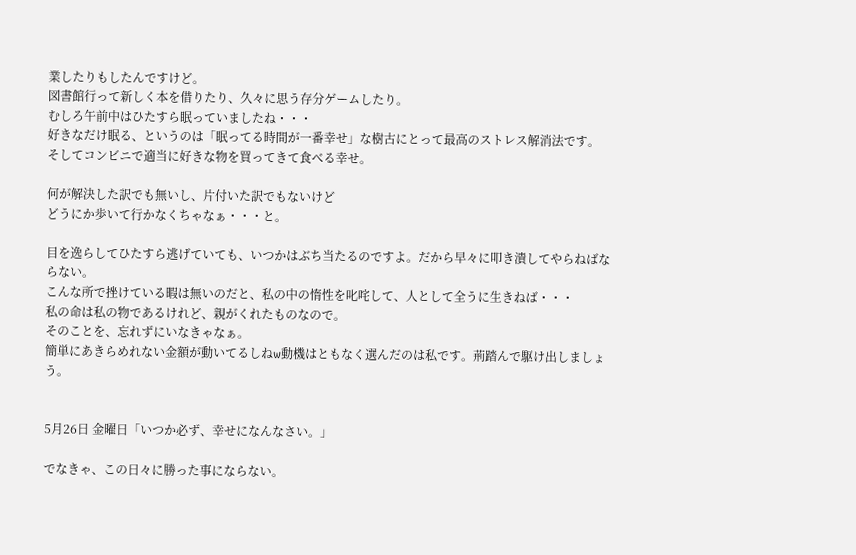業したりもしたんですけど。
図書館行って新しく本を借りたり、久々に思う存分ゲームしたり。
むしろ午前中はひたすら眠っていましたね・・・
好きなだけ眠る、というのは「眠ってる時間が一番幸せ」な樹古にとって最高のストレス解消法です。
そしてコンビニで適当に好きな物を買ってきて食べる幸せ。

何が解決した訳でも無いし、片付いた訳でもないけど
どうにか歩いて行かなくちゃなぁ・・・と。

目を逸らしてひたすら逃げていても、いつかはぶち当たるのですよ。だから早々に叩き潰してやらねばならない。
こんな所で挫けている暇は無いのだと、私の中の惰性を叱咤して、人として全うに生きねば・・・
私の命は私の物であるけれど、親がくれたものなので。
そのことを、忘れずにいなきゃなぁ。
簡単にあきらめれない金額が動いてるしねw動機はともなく選んだのは私です。荊踏んで駆け出しましょう。


5月26日 金曜日「いつか必ず、幸せになんなさい。」

でなきゃ、この日々に勝った事にならない。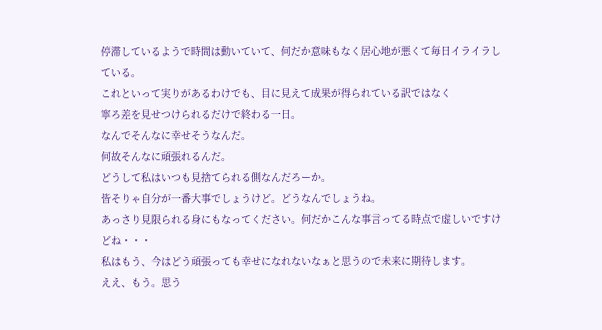停滞しているようで時間は動いていて、何だか意味もなく居心地が悪くて毎日イライラしている。
これといって実りがあるわけでも、目に見えて成果が得られている訳ではなく
寧ろ差を見せつけられるだけで終わる一日。
なんでそんなに幸せそうなんだ。
何故そんなに頑張れるんだ。
どうして私はいつも見捨てられる側なんだろーか。
皆そりゃ自分が一番大事でしょうけど。どうなんでしょうね。
あっさり見限られる身にもなってください。何だかこんな事言ってる時点で虚しいですけどね・・・
私はもう、今はどう頑張っても幸せになれないなぁと思うので未来に期待します。
ええ、もう。思う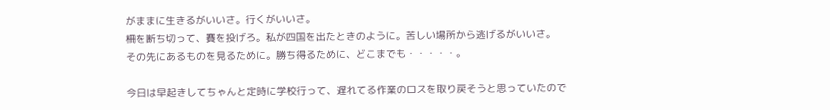がままに生きるがいいさ。行くがいいさ。
柵を断ち切って、賽を投げろ。私が四国を出たときのように。苦しい場所から逃げるがいいさ。
その先にあるものを見るために。勝ち得るために、どこまでも・・・・・。

今日は早起きしてちゃんと定時に学校行って、遅れてる作業のロスを取り戻そうと思っていたので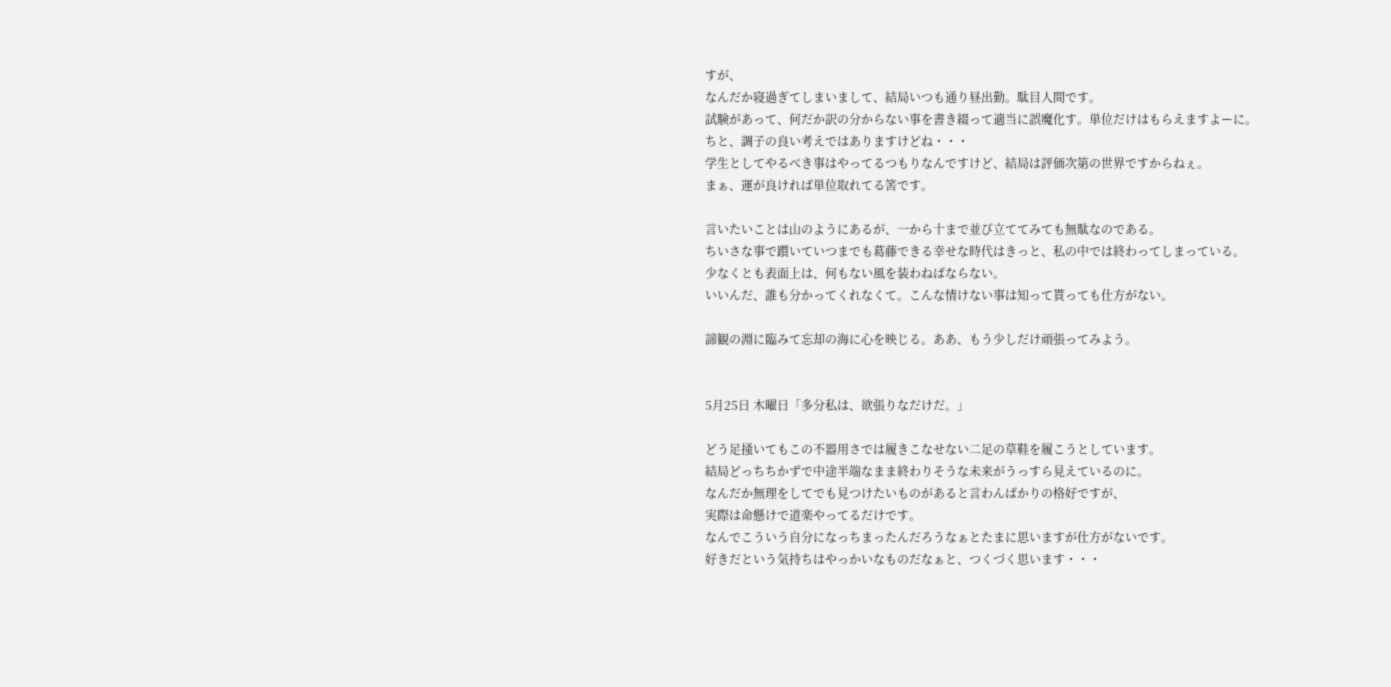すが、
なんだか寝過ぎてしまいまして、結局いつも通り昼出勤。駄目人間です。
試験があって、何だか訳の分からない事を書き綴って適当に誤魔化す。単位だけはもらえますよーに。
ちと、調子の良い考えではありますけどね・・・
学生としてやるべき事はやってるつもりなんですけど、結局は評価次第の世界ですからねぇ。
まぁ、運が良ければ単位取れてる筈です。

言いたいことは山のようにあるが、一から十まで並び立ててみても無駄なのである。
ちいさな事で躓いていつまでも葛藤できる幸せな時代はきっと、私の中では終わってしまっている。
少なくとも表面上は、何もない風を装わねばならない。
いいんだ、誰も分かってくれなくて。こんな情けない事は知って貰っても仕方がない。

諦観の淵に臨みて忘却の海に心を映じる。ああ、もう少しだけ頑張ってみよう。


5月25日 木曜日「多分私は、欲張りなだけだ。」

どう足掻いてもこの不器用さでは履きこなせない二足の草鞋を履こうとしています。
結局どっちちかずで中途半端なまま終わりそうな未来がうっすら見えているのに。
なんだか無理をしてでも見つけたいものがあると言わんばかりの格好ですが、
実際は命懸けで道楽やってるだけです。
なんでこういう自分になっちまったんだろうなぁとたまに思いますが仕方がないです。
好きだという気持ちはやっかいなものだなぁと、つくづく思います・・・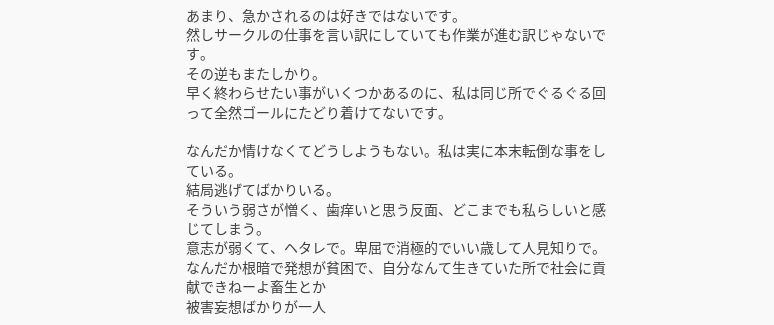あまり、急かされるのは好きではないです。
然しサークルの仕事を言い訳にしていても作業が進む訳じゃないです。
その逆もまたしかり。
早く終わらせたい事がいくつかあるのに、私は同じ所でぐるぐる回って全然ゴールにたどり着けてないです。

なんだか情けなくてどうしようもない。私は実に本末転倒な事をしている。
結局逃げてばかりいる。
そういう弱さが憎く、歯痒いと思う反面、どこまでも私らしいと感じてしまう。
意志が弱くて、ヘタレで。卑屈で消極的でいい歳して人見知りで。
なんだか根暗で発想が貧困で、自分なんて生きていた所で社会に貢献できねーよ畜生とか
被害妄想ばかりが一人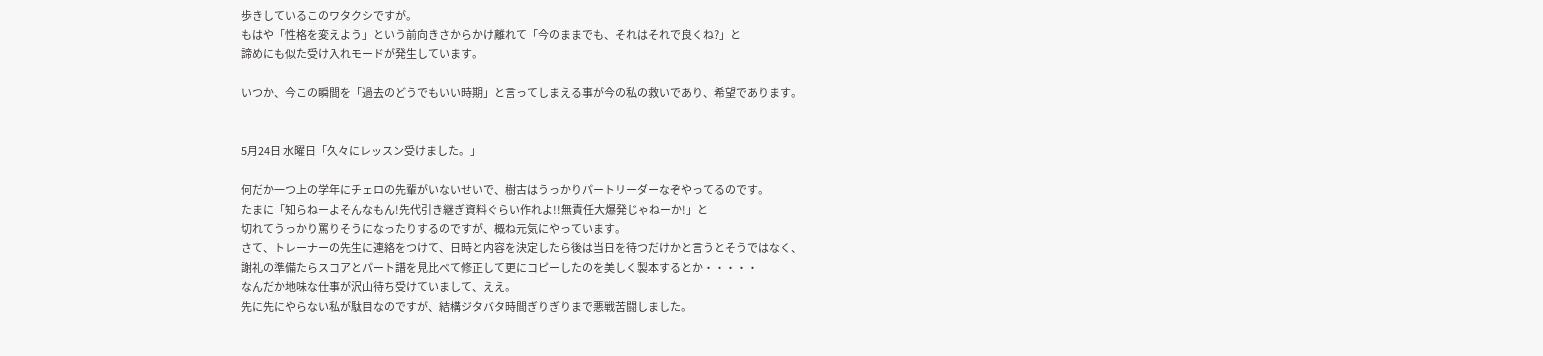歩きしているこのワタクシですが。
もはや「性格を変えよう」という前向きさからかけ離れて「今のままでも、それはそれで良くね?」と
諦めにも似た受け入れモードが発生しています。

いつか、今この瞬間を「過去のどうでもいい時期」と言ってしまえる事が今の私の救いであり、希望であります。


5月24日 水曜日「久々にレッスン受けました。」

何だか一つ上の学年にチェロの先輩がいないせいで、樹古はうっかりパートリーダーなぞやってるのです。
たまに「知らねーよそんなもん!先代引き継ぎ資料ぐらい作れよ!!無責任大爆発じゃねーか!」と
切れてうっかり罵りそうになったりするのですが、概ね元気にやっています。
さて、トレーナーの先生に連絡をつけて、日時と内容を決定したら後は当日を待つだけかと言うとそうではなく、
謝礼の準備たらスコアとパート譜を見比べて修正して更にコピーしたのを美しく製本するとか・・・・・
なんだか地味な仕事が沢山待ち受けていまして、ええ。
先に先にやらない私が駄目なのですが、結構ジタバタ時間ぎりぎりまで悪戦苦闘しました。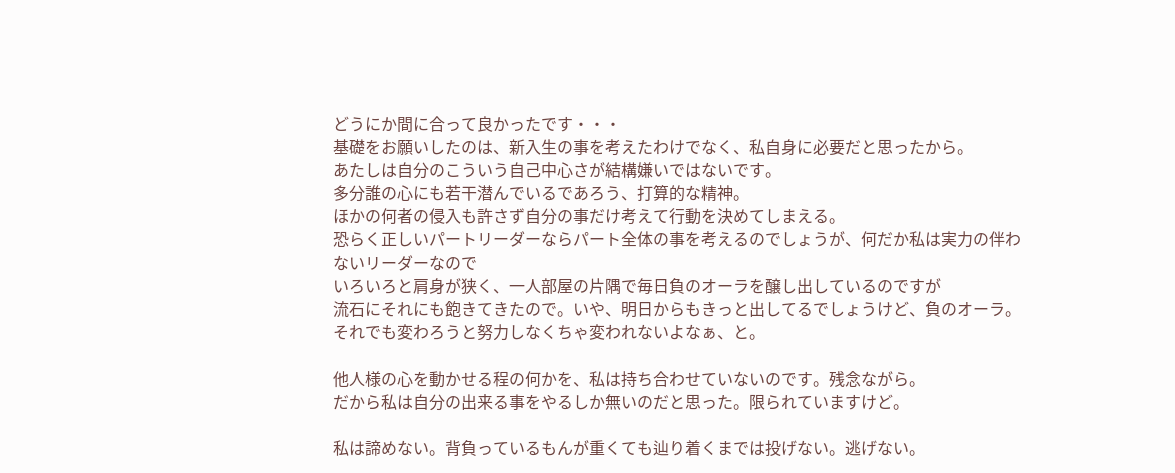どうにか間に合って良かったです・・・
基礎をお願いしたのは、新入生の事を考えたわけでなく、私自身に必要だと思ったから。
あたしは自分のこういう自己中心さが結構嫌いではないです。
多分誰の心にも若干潜んでいるであろう、打算的な精神。
ほかの何者の侵入も許さず自分の事だけ考えて行動を決めてしまえる。
恐らく正しいパートリーダーならパート全体の事を考えるのでしょうが、何だか私は実力の伴わないリーダーなので
いろいろと肩身が狭く、一人部屋の片隅で毎日負のオーラを醸し出しているのですが
流石にそれにも飽きてきたので。いや、明日からもきっと出してるでしょうけど、負のオーラ。
それでも変わろうと努力しなくちゃ変われないよなぁ、と。

他人様の心を動かせる程の何かを、私は持ち合わせていないのです。残念ながら。
だから私は自分の出来る事をやるしか無いのだと思った。限られていますけど。

私は諦めない。背負っているもんが重くても辿り着くまでは投げない。逃げない。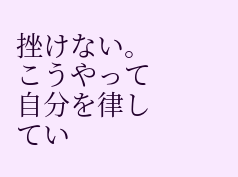挫けない。
こうやって自分を律してい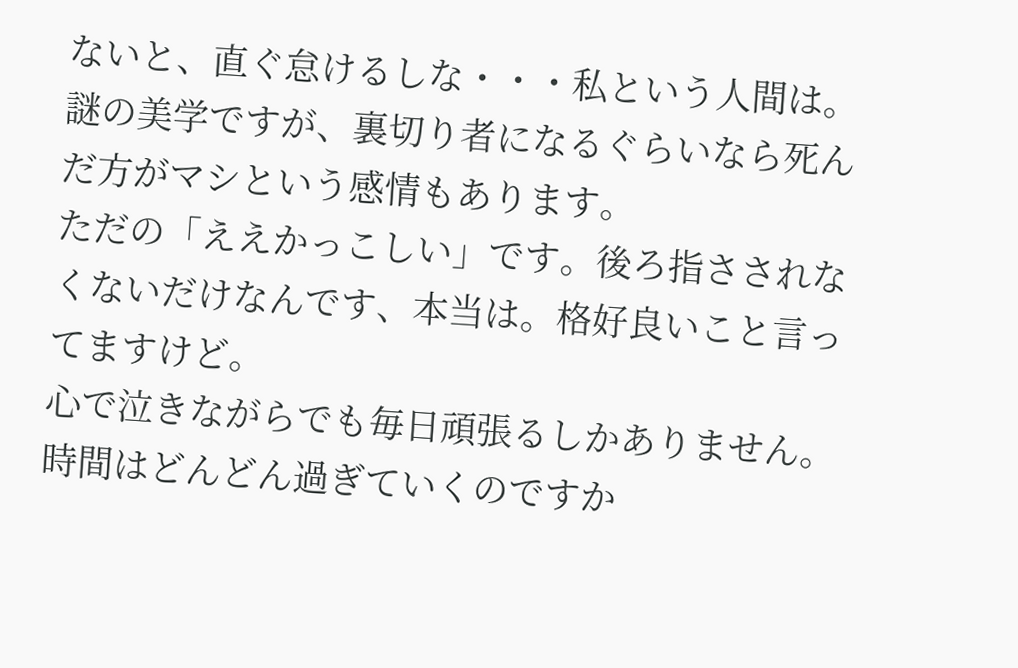ないと、直ぐ怠けるしな・・・私という人間は。
謎の美学ですが、裏切り者になるぐらいなら死んだ方がマシという感情もあります。
ただの「ええかっこしい」です。後ろ指さされなくないだけなんです、本当は。格好良いこと言ってますけど。
心で泣きながらでも毎日頑張るしかありません。時間はどんどん過ぎていくのですか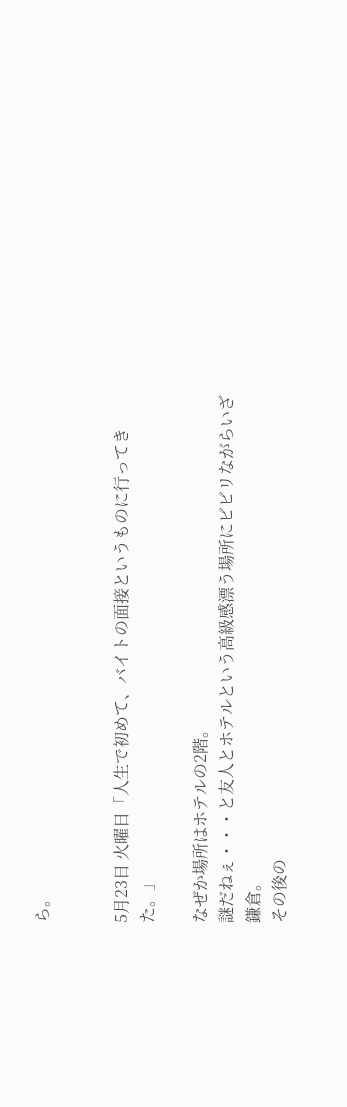ら。


5月23日 火曜日「人生で初めて、バイトの面接というものに行ってきた。」

なぜか場所はホテルの2階。
謎だねぇ・・・と友人とホテルという高級感漂う場所にビビリながらいざ鎌倉。
その後の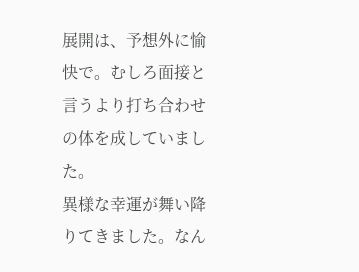展開は、予想外に愉快で。むしろ面接と言うより打ち合わせの体を成していました。
異様な幸運が舞い降りてきました。なん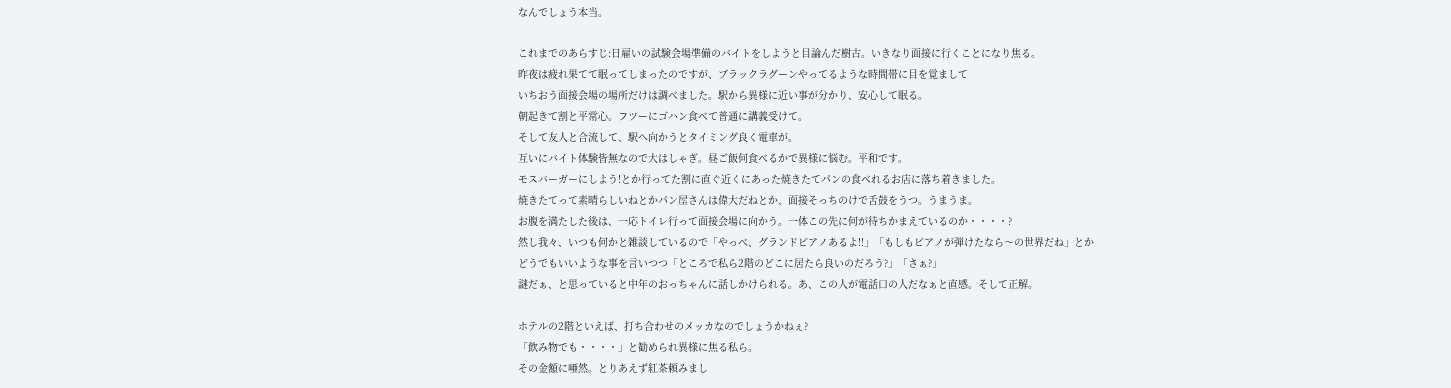なんでしょう本当。

これまでのあらすじ:日雇いの試験会場準備のバイトをしようと目論んだ樹古。いきなり面接に行くことになり焦る。
昨夜は疲れ果てて眠ってしまったのですが、ブラックラグーンやってるような時間帯に目を覚まして
いちおう面接会場の場所だけは調べました。駅から異様に近い事が分かり、安心して眠る。
朝起きて割と平常心。フツーにゴハン食べて普通に講義受けて。
そして友人と合流して、駅へ向かうとタイミング良く電車が。
互いにバイト体験皆無なので大はしゃぎ。昼ご飯何食べるかで異様に悩む。平和です。
モスバーガーにしよう!とか行ってた割に直ぐ近くにあった焼きたてパンの食べれるお店に落ち着きました。
焼きたてって素晴らしいねとかパン屋さんは偉大だねとか、面接そっちのけで舌鼓をうつ。うまうま。
お腹を満たした後は、一応トイレ行って面接会場に向かう。一体この先に何が待ちかまえているのか・・・・?
然し我々、いつも何かと雑談しているので「やっべ、グランドピアノあるよ!!」「もしもピアノが弾けたなら〜の世界だね」とか
どうでもいいような事を言いつつ「ところで私ら2階のどこに居たら良いのだろう?」「さぁ?」
謎だぁ、と思っていると中年のおっちゃんに話しかけられる。あ、この人が電話口の人だなぁと直感。そして正解。

ホテルの2階といえば、打ち合わせのメッカなのでしょうかねぇ?
「飲み物でも・・・・」と勧められ異様に焦る私ら。
その金額に唖然。とりあえず紅茶頼みまし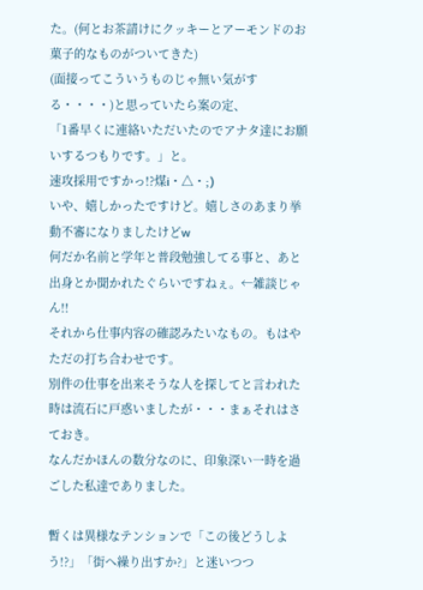た。(何とお茶請けにクッキーとアーモンドのお菓子的なものがついてきた)
(面接ってこういうものじゃ無い気がする・・・・)と思っていたら案の定、
「1番早くに連絡いただいたのでアナタ達にお願いするつもりです。」と。
速攻採用ですかっ!?煤i・△・;)
いや、嬉しかったですけど。嬉しさのあまり挙動不審になりましたけどw
何だか名前と学年と普段勉強してる事と、あと出身とか聞かれたぐらいですねぇ。←雑談じゃん!!
それから仕事内容の確認みたいなもの。もはやただの打ち合わせです。
別件の仕事を出来そうな人を探してと言われた時は流石に戸惑いましたが・・・まぁそれはさておき。
なんだかほんの数分なのに、印象深い一時を過ごした私達でありました。

暫くは異様なテンションで「この後どうしよう!?」「街へ繰り出すか?」と迷いつつ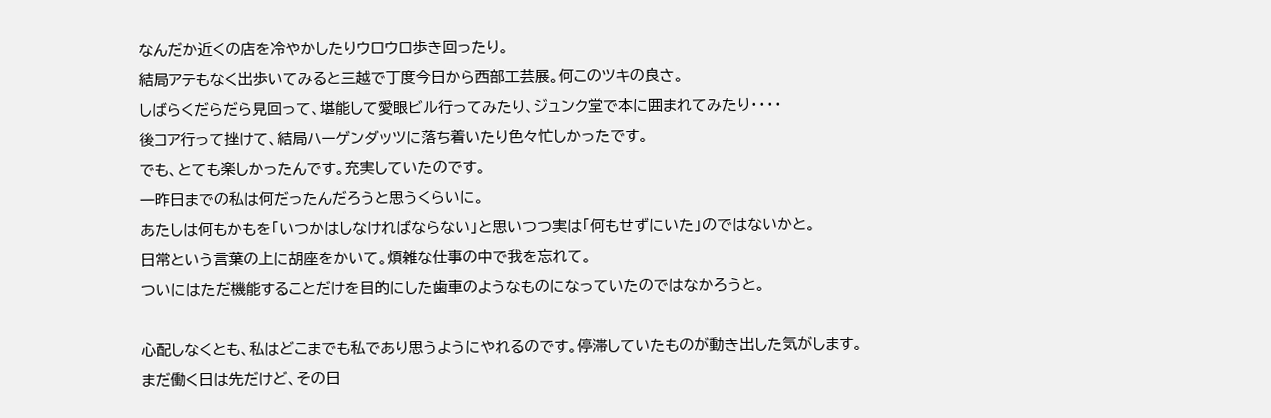なんだか近くの店を冷やかしたりウロウロ歩き回ったり。
結局アテもなく出歩いてみると三越で丁度今日から西部工芸展。何このツキの良さ。
しばらくだらだら見回って、堪能して愛眼ビル行ってみたり、ジュンク堂で本に囲まれてみたり・・・・
後コア行って挫けて、結局ハーゲンダッツに落ち着いたり色々忙しかったです。
でも、とても楽しかったんです。充実していたのです。
一昨日までの私は何だったんだろうと思うくらいに。
あたしは何もかもを「いつかはしなければならない」と思いつつ実は「何もせずにいた」のではないかと。
日常という言葉の上に胡座をかいて。煩雑な仕事の中で我を忘れて。
ついにはただ機能することだけを目的にした歯車のようなものになっていたのではなかろうと。

心配しなくとも、私はどこまでも私であり思うようにやれるのです。停滞していたものが動き出した気がします。
まだ働く日は先だけど、その日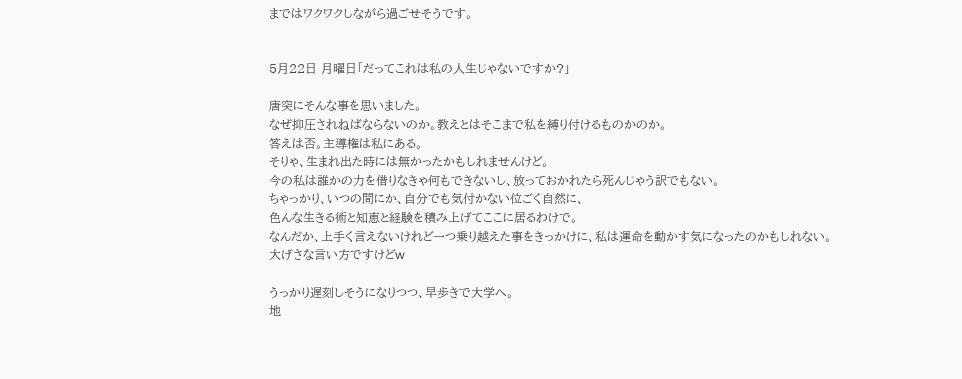まではワクワクしながら過ごせそうです。


5月22日 月曜日「だってこれは私の人生じゃないですか?」

唐突にそんな事を思いました。
なぜ抑圧されねばならないのか。教えとはそこまで私を縛り付けるものかのか。
答えは否。主導権は私にある。
そりゃ、生まれ出た時には無かったかもしれませんけど。
今の私は誰かの力を借りなきゃ何もできないし、放っておかれたら死んじゃう訳でもない。
ちゃっかり、いつの間にか、自分でも気付かない位ごく自然に、
色んな生きる術と知恵と経験を積み上げてここに居るわけで。
なんだか、上手く言えないけれど一つ乗り越えた事をきっかけに、私は運命を動かす気になったのかもしれない。
大げさな言い方ですけどw

うっかり遅刻しそうになりつつ、早歩きで大学へ。
地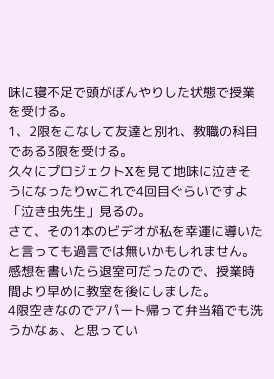味に寝不足で頭がぼんやりした状態で授業を受ける。
1、2限をこなして友達と別れ、教職の科目である3限を受ける。
久々にプロジェクトXを見て地味に泣きそうになったりwこれで4回目ぐらいですよ「泣き虫先生」見るの。
さて、その1本のビデオが私を幸運に導いたと言っても過言では無いかもしれません。
感想を書いたら退室可だったので、授業時間より早めに教室を後にしました。
4限空きなのでアパート帰って弁当箱でも洗うかなぁ、と思ってい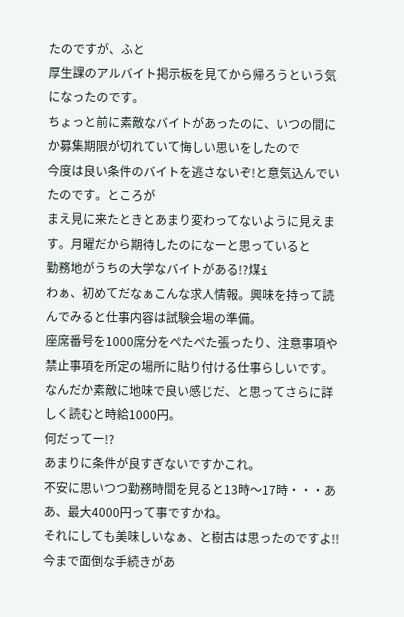たのですが、ふと
厚生課のアルバイト掲示板を見てから帰ろうという気になったのです。
ちょっと前に素敵なバイトがあったのに、いつの間にか募集期限が切れていて悔しい思いをしたので
今度は良い条件のバイトを逃さないぞ!と意気込んでいたのです。ところが
まえ見に来たときとあまり変わってないように見えます。月曜だから期待したのになーと思っていると
勤務地がうちの大学なバイトがある!?煤i
わぁ、初めてだなぁこんな求人情報。興味を持って読んでみると仕事内容は試験会場の準備。
座席番号を1000席分をぺたぺた張ったり、注意事項や禁止事項を所定の場所に貼り付ける仕事らしいです。
なんだか素敵に地味で良い感じだ、と思ってさらに詳しく読むと時給1000円。
何だってー!?
あまりに条件が良すぎないですかこれ。
不安に思いつつ勤務時間を見ると13時〜17時・・・ああ、最大4000円って事ですかね。
それにしても美味しいなぁ、と樹古は思ったのですよ!!
今まで面倒な手続きがあ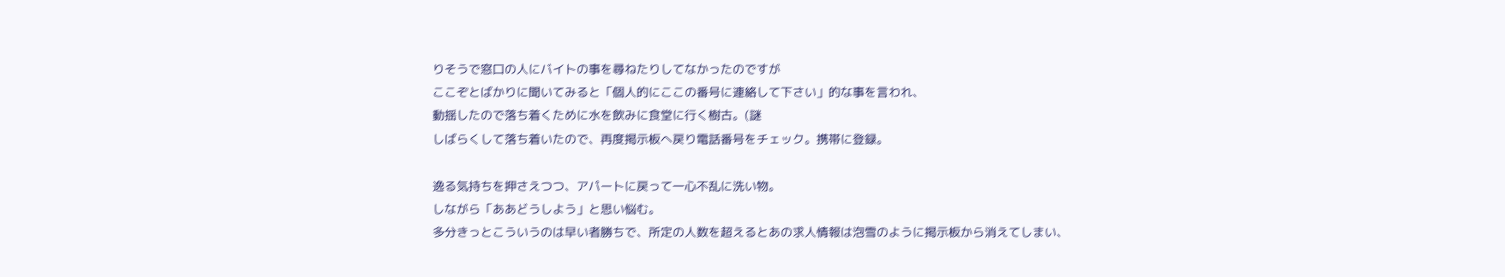りそうで窓口の人にバイトの事を尋ねたりしてなかったのですが
ここぞとばかりに聞いてみると「個人的にここの番号に連絡して下さい」的な事を言われ、
動揺したので落ち着くために水を飲みに食堂に行く樹古。(謎
しばらくして落ち着いたので、再度掲示板へ戻り電話番号をチェック。携帯に登録。

逸る気持ちを押さえつつ、アパートに戻って一心不乱に洗い物。
しながら「ああどうしよう」と思い悩む。
多分きっとこういうのは早い者勝ちで、所定の人数を超えるとあの求人情報は泡雪のように掲示板から消えてしまい、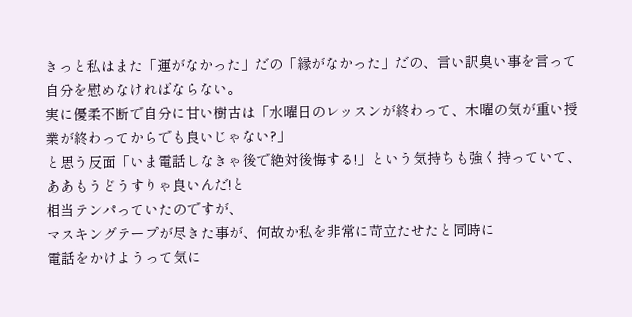きっと私はまた「運がなかった」だの「縁がなかった」だの、言い訳臭い事を言って自分を慰めなければならない。
実に優柔不断で自分に甘い樹古は「水曜日のレッスンが終わって、木曜の気が重い授業が終わってからでも良いじゃない?」
と思う反面「いま電話しなきゃ後で絶対後悔する!」という気持ちも強く持っていて、ああもうどうすりゃ良いんだ!と
相当テンパっていたのですが、
マスキングテープが尽きた事が、何故か私を非常に苛立たせたと同時に
電話をかけようって気に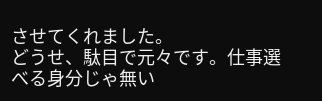させてくれました。
どうせ、駄目で元々です。仕事選べる身分じゃ無い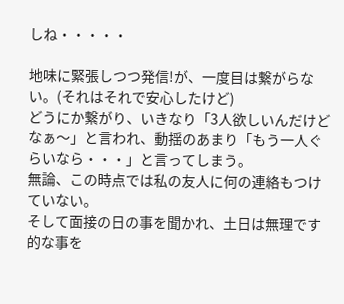しね・・・・・

地味に緊張しつつ発信!が、一度目は繋がらない。(それはそれで安心したけど)
どうにか繋がり、いきなり「3人欲しいんだけどなぁ〜」と言われ、動揺のあまり「もう一人ぐらいなら・・・」と言ってしまう。
無論、この時点では私の友人に何の連絡もつけていない。
そして面接の日の事を聞かれ、土日は無理です的な事を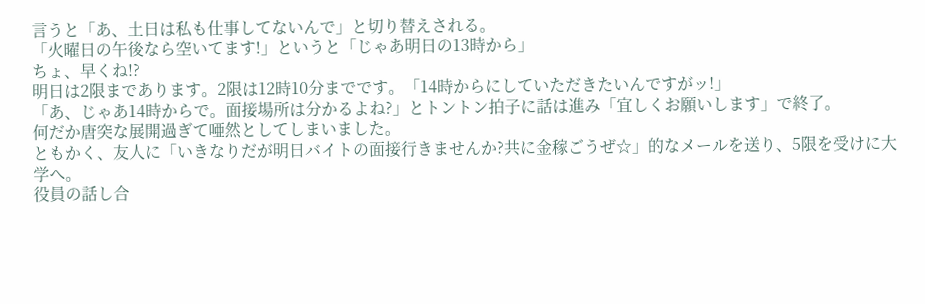言うと「あ、土日は私も仕事してないんで」と切り替えされる。
「火曜日の午後なら空いてます!」というと「じゃあ明日の13時から」
ちょ、早くね!?
明日は2限まであります。2限は12時10分までです。「14時からにしていただきたいんですがッ!」
「あ、じゃあ14時からで。面接場所は分かるよね?」とトントン拍子に話は進み「宜しくお願いします」で終了。
何だか唐突な展開過ぎて唖然としてしまいました。
ともかく、友人に「いきなりだが明日バイトの面接行きませんか?共に金稼ごうぜ☆」的なメールを送り、5限を受けに大学へ。
役員の話し合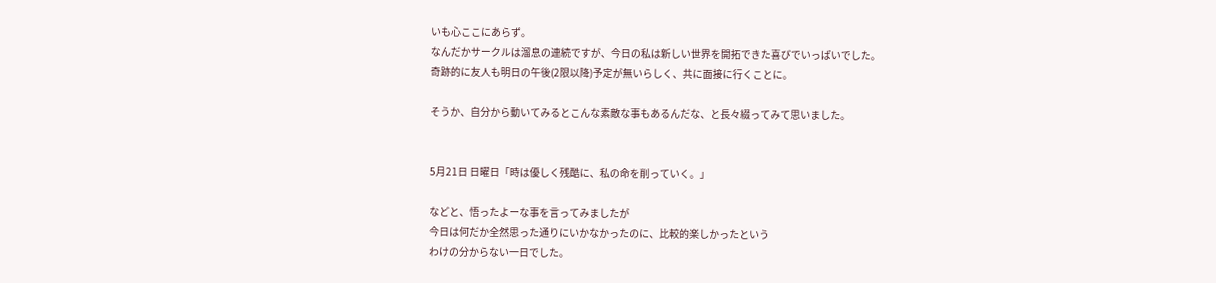いも心ここにあらず。
なんだかサークルは溜息の連続ですが、今日の私は新しい世界を開拓できた喜びでいっぱいでした。
奇跡的に友人も明日の午後(2限以降)予定が無いらしく、共に面接に行くことに。

そうか、自分から動いてみるとこんな素敵な事もあるんだな、と長々綴ってみて思いました。


5月21日 日曜日「時は優しく残酷に、私の命を削っていく。」

などと、悟ったよーな事を言ってみましたが
今日は何だか全然思った通りにいかなかったのに、比較的楽しかったという
わけの分からない一日でした。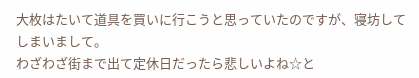大枚はたいて道具を買いに行こうと思っていたのですが、寝坊してしまいまして。
わざわざ街まで出て定休日だったら悲しいよね☆と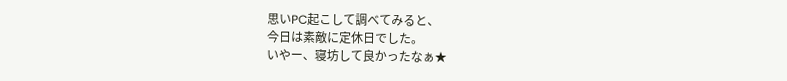思いPC起こして調べてみると、
今日は素敵に定休日でした。
いやー、寝坊して良かったなぁ★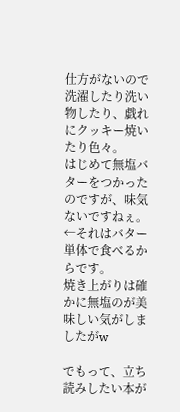仕方がないので洗濯したり洗い物したり、戯れにクッキー焼いたり色々。
はじめて無塩バターをつかったのですが、味気ないですねぇ。←それはバター単体で食べるからです。
焼き上がりは確かに無塩のが美味しい気がしましたがw

でもって、立ち読みしたい本が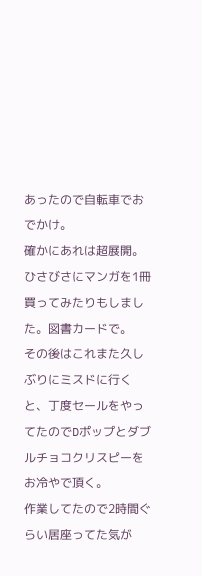あったので自転車でおでかけ。
確かにあれは超展開。ひさびさにマンガを1冊買ってみたりもしました。図書カードで。
その後はこれまた久しぶりにミスドに行くと、丁度セールをやってたのでDポップとダブルチョコクリスピーをお冷やで頂く。
作業してたので2時間ぐらい居座ってた気が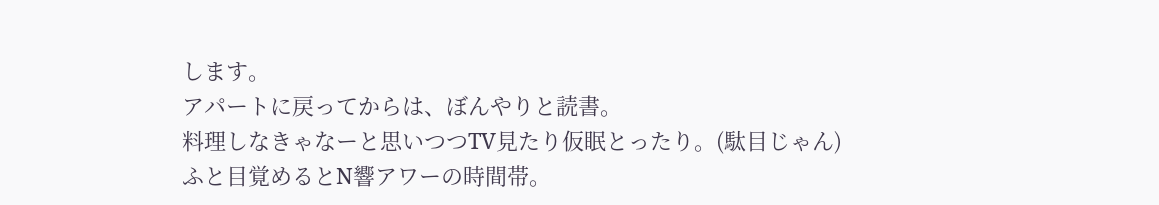します。
アパートに戻ってからは、ぼんやりと読書。
料理しなきゃなーと思いつつTV見たり仮眠とったり。(駄目じゃん)
ふと目覚めるとN響アワーの時間帯。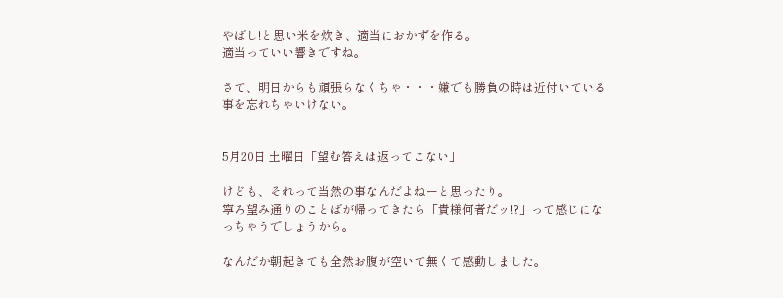やばし!と思い米を炊き、適当におかずを作る。
適当っていい響きですね。

さて、明日からも頑張らなくちゃ・・・嫌でも勝負の時は近付いている事を忘れちゃいけない。


5月20日 土曜日「望む答えは返ってこない」

けども、それって当然の事なんだよねーと思ったり。
寧ろ望み通りのことばが帰ってきたら「貴様何者だッ!?」って感じになっちゃうでしょうから。

なんだか朝起きても全然お腹が空いて無くて感動しました。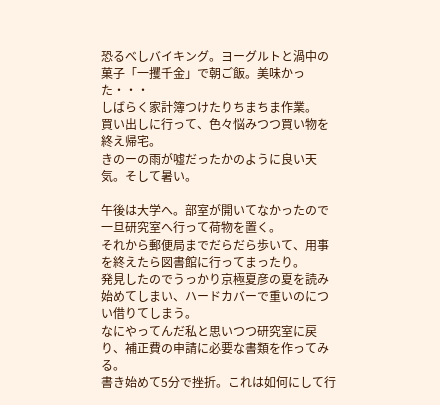恐るべしバイキング。ヨーグルトと渦中の菓子「一攫千金」で朝ご飯。美味かった・・・
しばらく家計簿つけたりちまちま作業。
買い出しに行って、色々悩みつつ買い物を終え帰宅。
きのーの雨が嘘だったかのように良い天気。そして暑い。

午後は大学へ。部室が開いてなかったので一旦研究室へ行って荷物を置く。
それから郵便局までだらだら歩いて、用事を終えたら図書館に行ってまったり。
発見したのでうっかり京極夏彦の夏を読み始めてしまい、ハードカバーで重いのについ借りてしまう。
なにやってんだ私と思いつつ研究室に戻り、補正費の申請に必要な書類を作ってみる。
書き始めて5分で挫折。これは如何にして行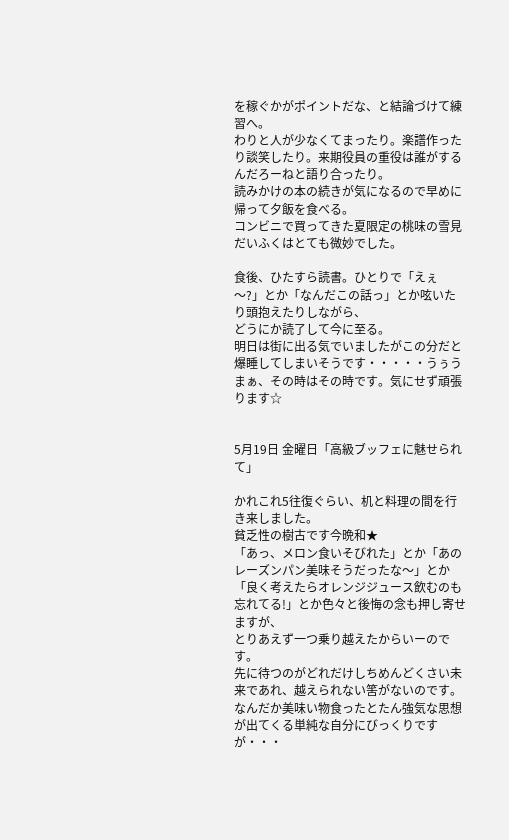を稼ぐかがポイントだな、と結論づけて練習へ。
わりと人が少なくてまったり。楽譜作ったり談笑したり。来期役員の重役は誰がするんだろーねと語り合ったり。
読みかけの本の続きが気になるので早めに帰って夕飯を食べる。
コンビニで買ってきた夏限定の桃味の雪見だいふくはとても微妙でした。

食後、ひたすら読書。ひとりで「えぇ〜?」とか「なんだこの話っ」とか呟いたり頭抱えたりしながら、
どうにか読了して今に至る。
明日は街に出る気でいましたがこの分だと爆睡してしまいそうです・・・・・うぅう
まぁ、その時はその時です。気にせず頑張ります☆


5月19日 金曜日「高級ブッフェに魅せられて」

かれこれ5往復ぐらい、机と料理の間を行き来しました。
貧乏性の樹古です今晩和★
「あっ、メロン食いそびれた」とか「あのレーズンパン美味そうだったな〜」とか
「良く考えたらオレンジジュース飲むのも忘れてる!」とか色々と後悔の念も押し寄せますが、
とりあえず一つ乗り越えたからいーのです。
先に待つのがどれだけしちめんどくさい未来であれ、越えられない筈がないのです。
なんだか美味い物食ったとたん強気な思想が出てくる単純な自分にびっくりですが・・・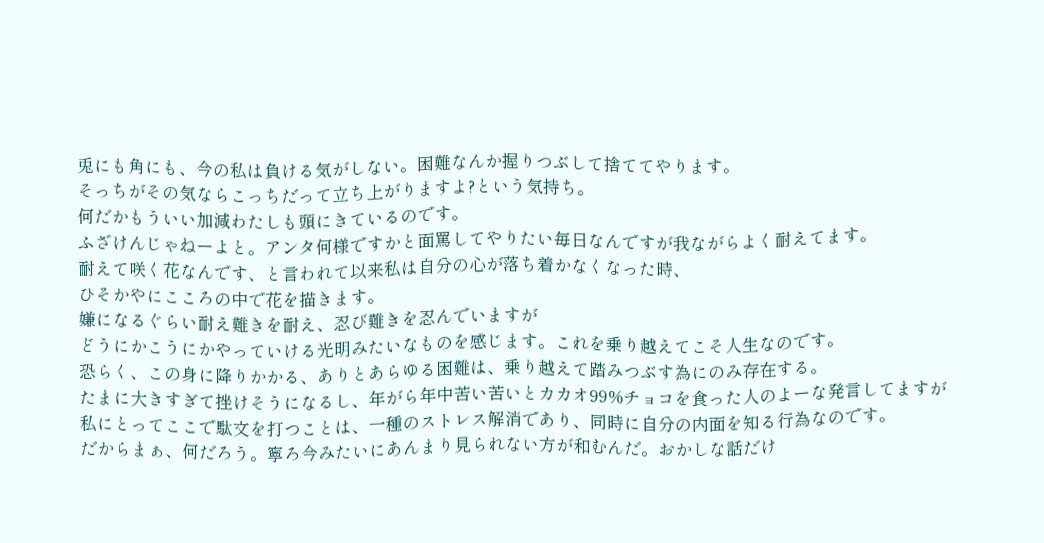兎にも角にも、今の私は負ける気がしない。困難なんか握りつぶして捨ててやります。
そっちがその気ならこっちだって立ち上がりますよ?という気持ち。
何だかもういい加減わたしも頭にきているのです。
ふざけんじゃねーよと。アンタ何様ですかと面罵してやりたい毎日なんですが我ながらよく耐えてます。
耐えて咲く花なんです、と言われて以来私は自分の心が落ち着かなくなった時、
ひそかやにこころの中で花を描きます。
嫌になるぐらい耐え難きを耐え、忍び難きを忍んでいますが
どうにかこうにかやっていける光明みたいなものを感じます。これを乗り越えてこそ人生なのです。
恐らく、この身に降りかかる、ありとあらゆる困難は、乗り越えて踏みつぶす為にのみ存在する。
たまに大きすぎて挫けそうになるし、年がら年中苦い苦いとカカオ99%チョコを食った人のよーな発言してますが
私にとってここで駄文を打つことは、一種のストレス解消であり、同時に自分の内面を知る行為なのです。
だからまぁ、何だろう。寧ろ今みたいにあんまり見られない方が和むんだ。おかしな話だけ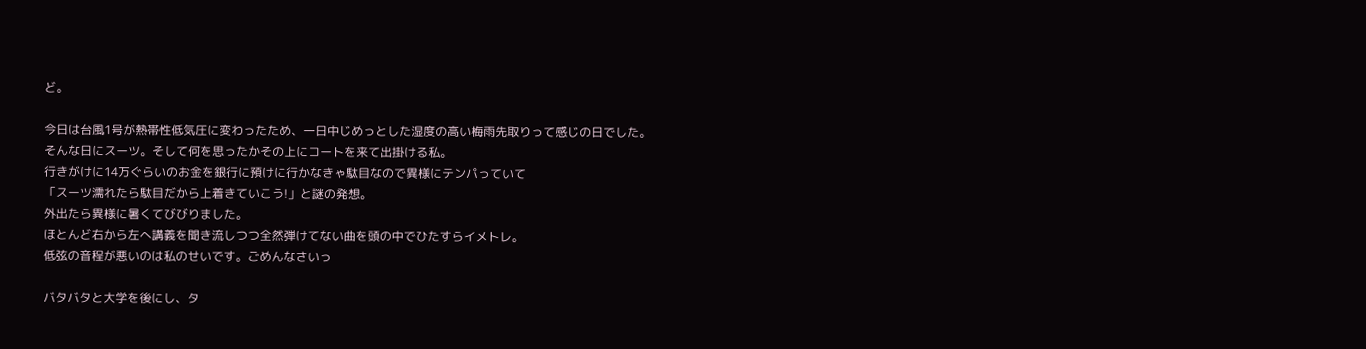ど。

今日は台風1号が熱帯性低気圧に変わったため、一日中じめっとした湿度の高い梅雨先取りって感じの日でした。
そんな日にスーツ。そして何を思ったかその上にコートを来て出掛ける私。
行きがけに14万ぐらいのお金を銀行に預けに行かなきゃ駄目なので異様にテンパっていて
「スーツ濡れたら駄目だから上着きていこう!」と謎の発想。
外出たら異様に暑くてびびりました。
ほとんど右から左へ講義を聞き流しつつ全然弾けてない曲を頭の中でひたすらイメトレ。
低弦の音程が悪いのは私のせいです。ごめんなさいっ

バタバタと大学を後にし、タ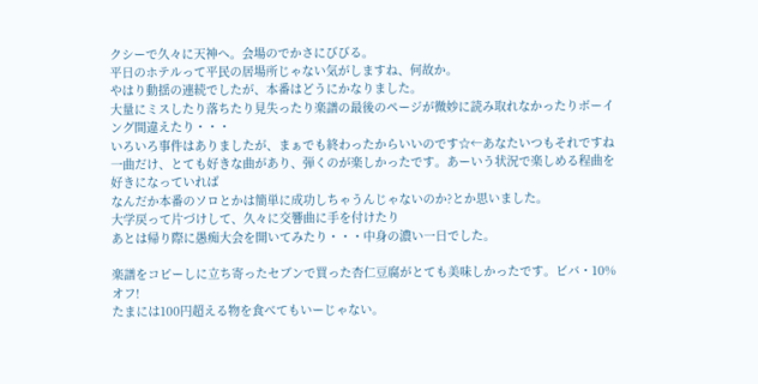クシーで久々に天神へ。会場のでかさにびびる。
平日のホテルって平民の居場所じゃない気がしますね、何故か。
やはり動揺の連続でしたが、本番はどうにかなりました。
大量にミスしたり落ちたり見失ったり楽譜の最後のページが微妙に読み取れなかったりボーイング間違えたり・・・
いろいろ事件はありましたが、まぁでも終わったからいいのです☆←あなたいつもそれですね
一曲だけ、とても好きな曲があり、弾くのが楽しかったです。あーいう状況で楽しめる程曲を好きになっていれば
なんだか本番のソロとかは簡単に成功しちゃうんじゃないのか?とか思いました。
大学戻って片づけして、久々に交響曲に手を付けたり
あとは帰り際に愚痴大会を開いてみたり・・・中身の濃い一日でした。

楽譜をコピーしに立ち寄ったセブンで買った杏仁豆腐がとても美味しかったです。ビバ・10%オフ!
たまには100円超える物を食べてもいーじゃない。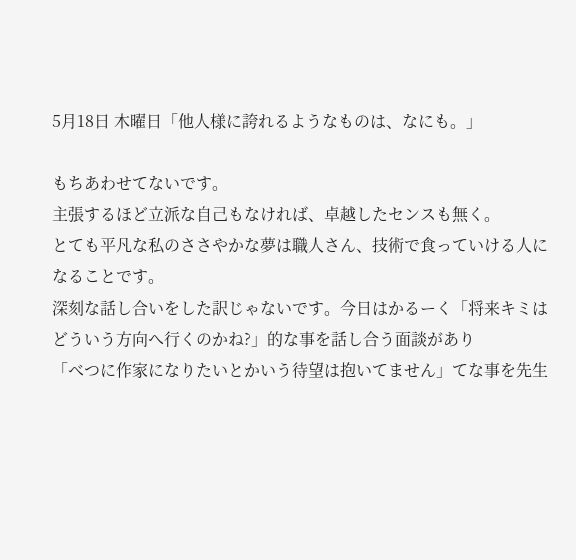5月18日 木曜日「他人様に誇れるようなものは、なにも。」

もちあわせてないです。
主張するほど立派な自己もなければ、卓越したセンスも無く。
とても平凡な私のささやかな夢は職人さん、技術で食っていける人になることです。
深刻な話し合いをした訳じゃないです。今日はかるーく「将来キミはどういう方向へ行くのかね?」的な事を話し合う面談があり
「べつに作家になりたいとかいう待望は抱いてません」てな事を先生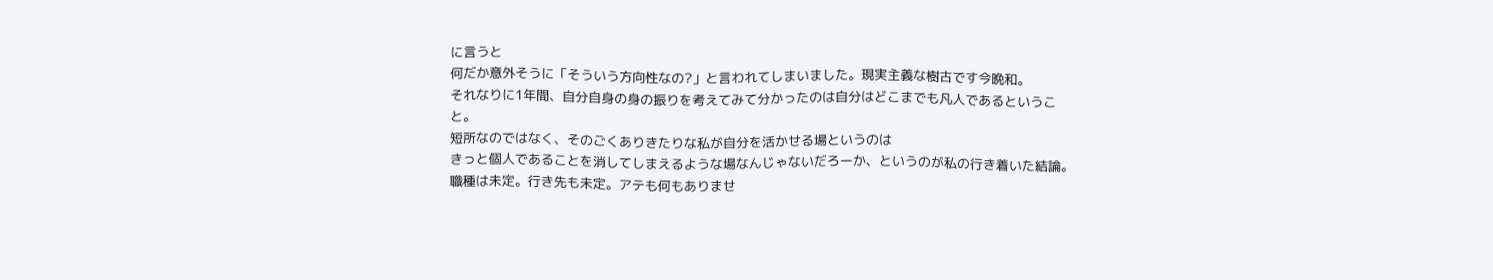に言うと
何だか意外そうに「そういう方向性なの?」と言われてしまいました。現実主義な樹古です今晩和。
それなりに1年間、自分自身の身の振りを考えてみて分かったのは自分はどこまでも凡人であるということ。
短所なのではなく、そのごくありきたりな私が自分を活かせる場というのは
きっと個人であることを消してしまえるような場なんじゃないだろーか、というのが私の行き着いた結論。
職種は未定。行き先も未定。アテも何もありませ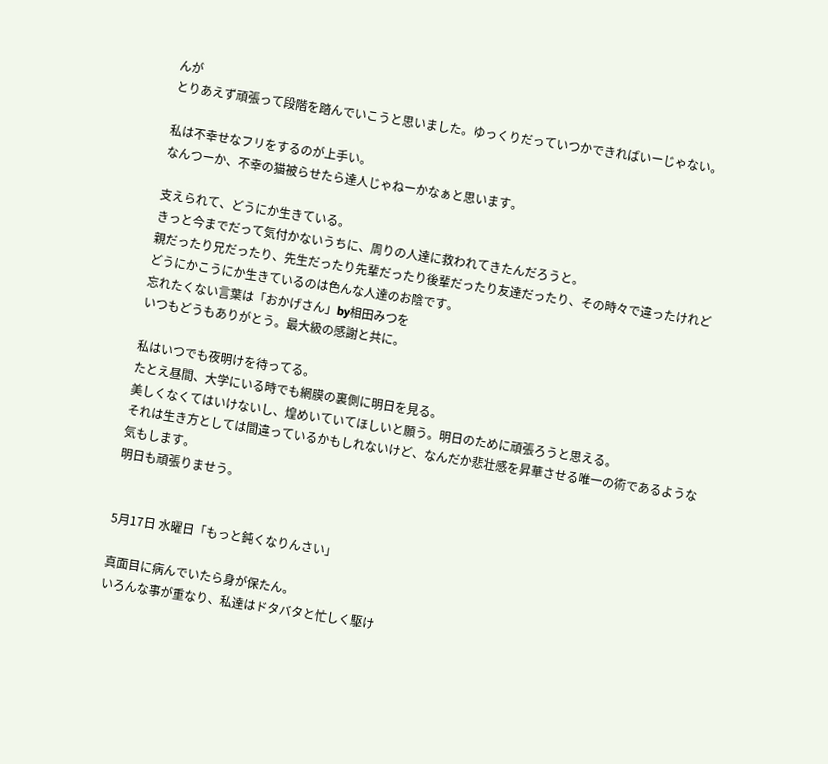んが
とりあえず頑張って段階を踏んでいこうと思いました。ゆっくりだっていつかできればいーじゃない。

私は不幸せなフリをするのが上手い。
なんつーか、不幸の猫被らせたら達人じゃねーかなぁと思います。

支えられて、どうにか生きている。
きっと今までだって気付かないうちに、周りの人達に救われてきたんだろうと。
親だったり兄だったり、先生だったり先輩だったり後輩だったり友達だったり、その時々で違ったけれど
どうにかこうにか生きているのは色んな人達のお陰です。
忘れたくない言葉は「おかげさん」by相田みつを
いつもどうもありがとう。最大級の感謝と共に。

私はいつでも夜明けを待ってる。
たとえ昼間、大学にいる時でも網膜の裏側に明日を見る。
美しくなくてはいけないし、煌めいていてほしいと願う。明日のために頑張ろうと思える。
それは生き方としては間違っているかもしれないけど、なんだか悲壮感を昇華させる唯一の術であるような気もします。
明日も頑張りませう。


5月17日 水曜日「もっと鈍くなりんさい」

真面目に病んでいたら身が保たん。
いろんな事が重なり、私達はドタバタと忙しく駆け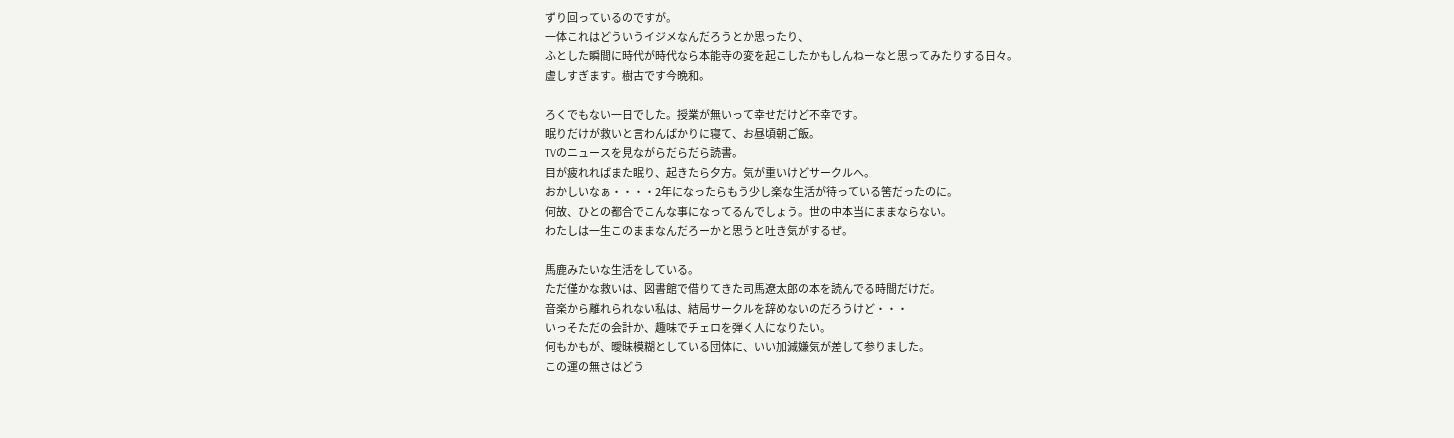ずり回っているのですが。
一体これはどういうイジメなんだろうとか思ったり、
ふとした瞬間に時代が時代なら本能寺の変を起こしたかもしんねーなと思ってみたりする日々。
虚しすぎます。樹古です今晩和。

ろくでもない一日でした。授業が無いって幸せだけど不幸です。
眠りだけが救いと言わんばかりに寝て、お昼頃朝ご飯。
TVのニュースを見ながらだらだら読書。
目が疲れればまた眠り、起きたら夕方。気が重いけどサークルへ。
おかしいなぁ・・・・2年になったらもう少し楽な生活が待っている筈だったのに。
何故、ひとの都合でこんな事になってるんでしょう。世の中本当にままならない。
わたしは一生このままなんだろーかと思うと吐き気がするぜ。

馬鹿みたいな生活をしている。
ただ僅かな救いは、図書館で借りてきた司馬遼太郎の本を読んでる時間だけだ。
音楽から離れられない私は、結局サークルを辞めないのだろうけど・・・
いっそただの会計か、趣味でチェロを弾く人になりたい。
何もかもが、曖昧模糊としている団体に、いい加減嫌気が差して参りました。
この運の無さはどう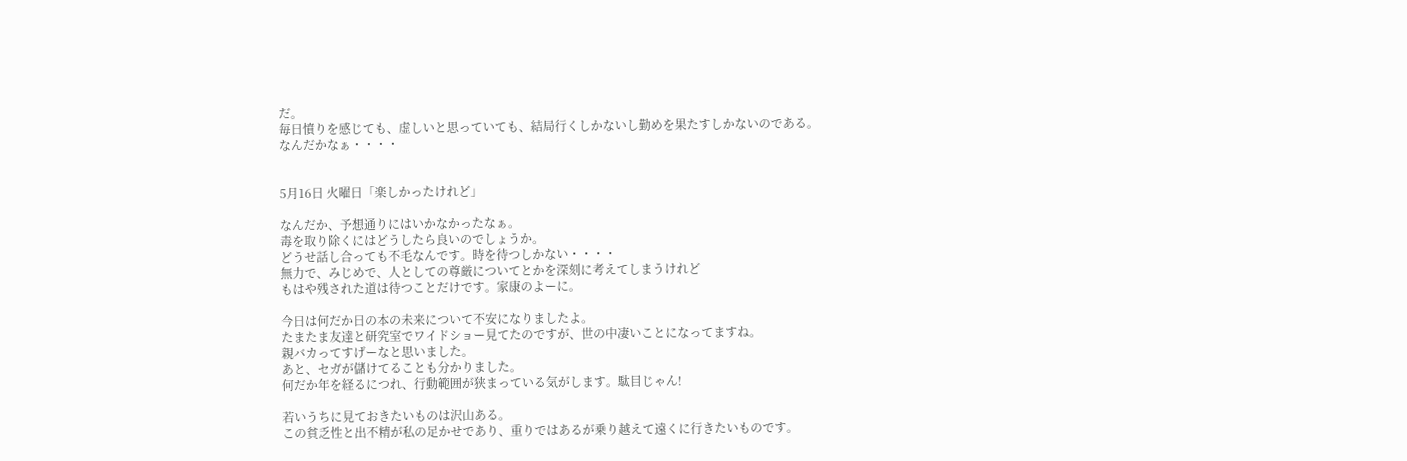だ。
毎日憤りを感じても、虚しいと思っていても、結局行くしかないし勤めを果たすしかないのである。
なんだかなぁ・・・・


5月16日 火曜日「楽しかったけれど」

なんだか、予想通りにはいかなかったなぁ。
毒を取り除くにはどうしたら良いのでしょうか。
どうせ話し合っても不毛なんです。時を待つしかない・・・・
無力で、みじめで、人としての尊厳についてとかを深刻に考えてしまうけれど
もはや残された道は待つことだけです。家康のよーに。

今日は何だか日の本の未来について不安になりましたよ。
たまたま友達と研究室でワイドショー見てたのですが、世の中凄いことになってますね。
親バカってすげーなと思いました。
あと、セガが儲けてることも分かりました。
何だか年を経るにつれ、行動範囲が狭まっている気がします。駄目じゃん!

若いうちに見ておきたいものは沢山ある。
この貧乏性と出不精が私の足かせであり、重りではあるが乗り越えて遠くに行きたいものです。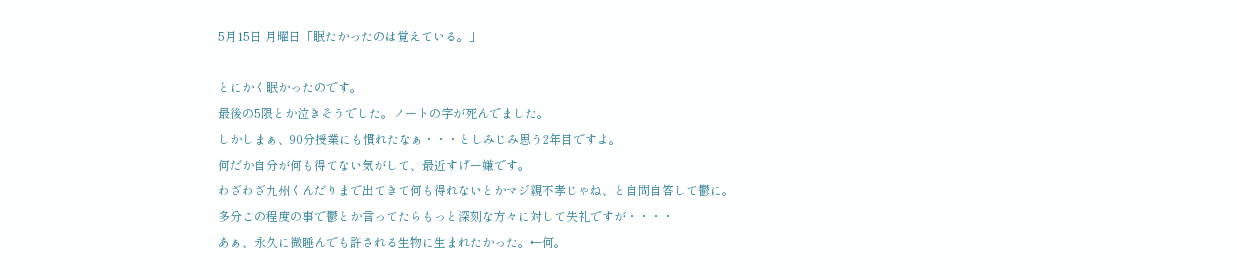5月15日 月曜日「眠たかったのは覚えている。」

とにかく眠かったのです。
最後の5限とか泣きそうでした。ノートの字が死んでました。
しかしまぁ、90分授業にも慣れたなぁ・・・としみじみ思う2年目ですよ。
何だか自分が何も得てない気がして、最近すげー嫌です。
わざわざ九州くんだりまで出てきて何も得れないとかマジ親不孝じゃね、と自問自答して鬱に。
多分この程度の事で鬱とか言ってたらもっと深刻な方々に対して失礼ですが・・・・
あぁ、永久に微睡んでも許される生物に生まれたかった。←何。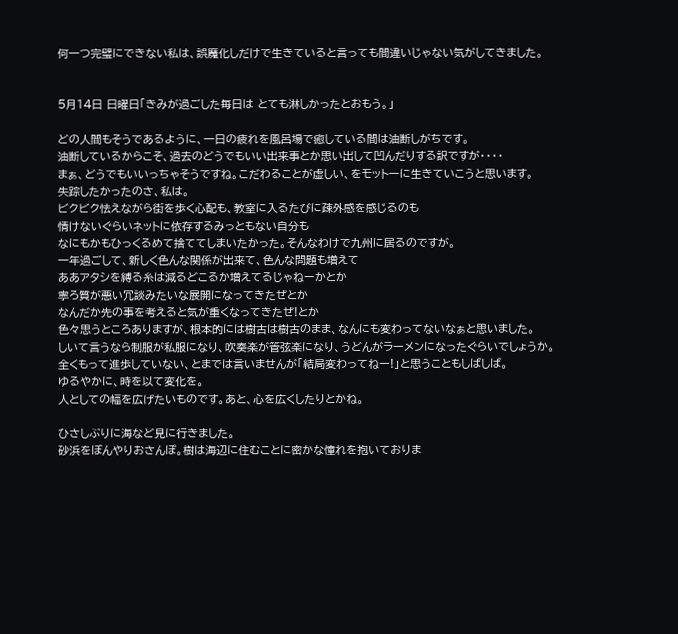何一つ完璧にできない私は、誤魔化しだけで生きていると言っても間違いじゃない気がしてきました。


5月14日 日曜日「きみが過ごした毎日は とても淋しかったとおもう。」

どの人間もそうであるように、一日の疲れを風呂場で癒している間は油断しがちです。
油断しているからこそ、過去のどうでもいい出来事とか思い出して凹んだりする訳ですが・・・・
まぁ、どうでもいいっちゃそうですね。こだわることが虚しい、をモットーに生きていこうと思います。
失踪したかったのさ、私は。
ビクビク怯えながら街を歩く心配も、教室に入るたびに疎外感を感じるのも
情けないぐらいネットに依存するみっともない自分も
なにもかもひっくるめて捨ててしまいたかった。そんなわけで九州に居るのですが。
一年過ごして、新しく色んな関係が出来て、色んな問題も増えて
ああアタシを縛る糸は減るどこるか増えてるじゃねーかとか
寧ろ質が悪い冗談みたいな展開になってきたぜとか
なんだか先の事を考えると気が重くなってきたぜ!とか
色々思うところありますが、根本的には樹古は樹古のまま、なんにも変わってないなぁと思いました。
しいて言うなら制服が私服になり、吹奏楽が管弦楽になり、うどんがラーメンになったぐらいでしょうか。
全くもって進歩していない、とまでは言いませんが「結局変わってねー!」と思うこともしばしば。
ゆるやかに、時を以て変化を。
人としての幅を広げたいものです。あと、心を広くしたりとかね。

ひさしぶりに海など見に行きました。
砂浜をぼんやりおさんぽ。樹は海辺に住むことに密かな憧れを抱いておりま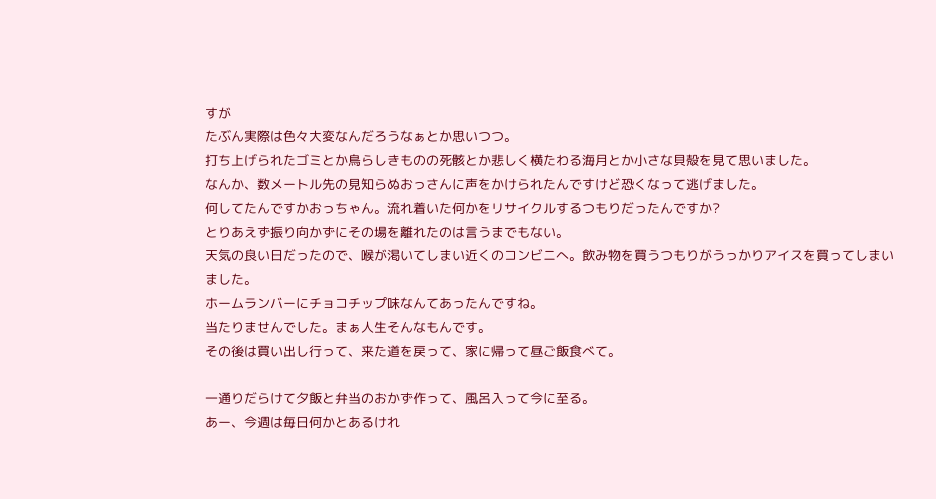すが
たぶん実際は色々大変なんだろうなぁとか思いつつ。
打ち上げられたゴミとか鳥らしきものの死骸とか悲しく横たわる海月とか小さな貝殻を見て思いました。
なんか、数メートル先の見知らぬおっさんに声をかけられたんですけど恐くなって逃げました。
何してたんですかおっちゃん。流れ着いた何かをリサイクルするつもりだったんですか?
とりあえず振り向かずにその場を離れたのは言うまでもない。
天気の良い日だったので、喉が渇いてしまい近くのコンビニへ。飲み物を買うつもりがうっかりアイスを買ってしまいました。
ホームランバーにチョコチップ味なんてあったんですね。
当たりませんでした。まぁ人生そんなもんです。
その後は買い出し行って、来た道を戻って、家に帰って昼ご飯食べて。

一通りだらけて夕飯と弁当のおかず作って、風呂入って今に至る。
あー、今週は毎日何かとあるけれ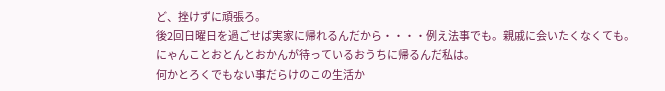ど、挫けずに頑張ろ。
後2回日曜日を過ごせば実家に帰れるんだから・・・・例え法事でも。親戚に会いたくなくても。
にゃんことおとんとおかんが待っているおうちに帰るんだ私は。
何かとろくでもない事だらけのこの生活か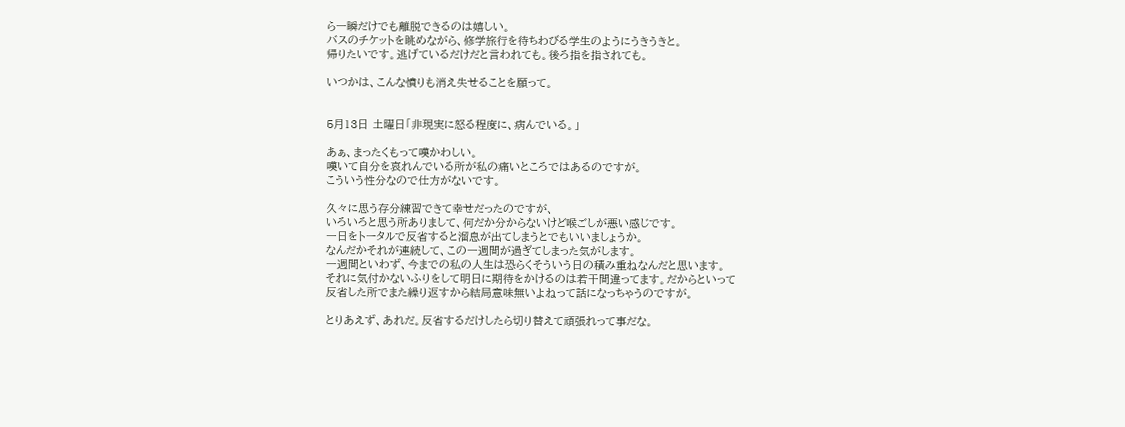ら一瞬だけでも離脱できるのは嬉しい。
バスのチケットを眺めながら、修学旅行を待ちわびる学生のようにうきうきと。
帰りたいです。逃げているだけだと言われても。後ろ指を指されても。

いつかは、こんな憤りも消え失せることを願って。


5月13日 土曜日「非現実に怒る程度に、病んでいる。」

あぁ、まったくもって嘆かわしい。
嘆いて自分を哀れんでいる所が私の痛いところではあるのですが。
こういう性分なので仕方がないです。

久々に思う存分練習できて幸せだったのですが、
いろいろと思う所ありまして、何だか分からないけど喉ごしが悪い感じです。
一日をトータルで反省すると溜息が出てしまうとでもいいましょうか。
なんだかそれが連続して、この一週間が過ぎてしまった気がします。
一週間といわず、今までの私の人生は恐らくそういう日の積み重ねなんだと思います。
それに気付かないふりをして明日に期待をかけるのは若干間違ってます。だからといって
反省した所でまた繰り返すから結局意味無いよねって話になっちゃうのですが。

とりあえず、あれだ。反省するだけしたら切り替えて頑張れって事だな。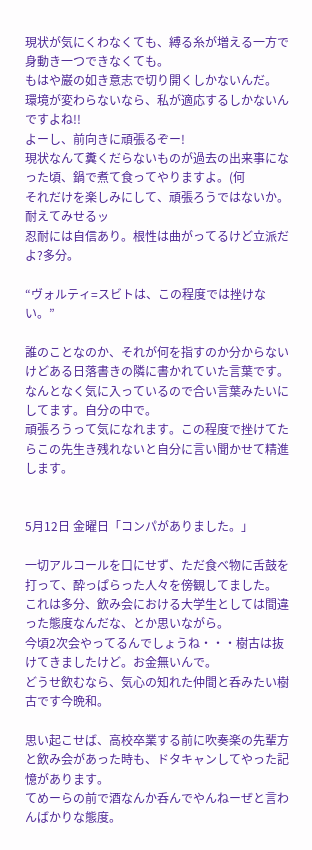現状が気にくわなくても、縛る糸が増える一方で身動き一つできなくても。
もはや巌の如き意志で切り開くしかないんだ。
環境が変わらないなら、私が適応するしかないんですよね!!
よーし、前向きに頑張るぞー!
現状なんて糞くだらないものが過去の出来事になった頃、鍋で煮て食ってやりますよ。(何
それだけを楽しみにして、頑張ろうではないか。耐えてみせるッ
忍耐には自信あり。根性は曲がってるけど立派だよ?多分。

“ヴォルティ=スビトは、この程度では挫けない。”

誰のことなのか、それが何を指すのか分からないけどある日落書きの隣に書かれていた言葉です。
なんとなく気に入っているので合い言葉みたいにしてます。自分の中で。
頑張ろうって気になれます。この程度で挫けてたらこの先生き残れないと自分に言い聞かせて精進します。


5月12日 金曜日「コンパがありました。」

一切アルコールを口にせず、ただ食べ物に舌鼓を打って、酔っぱらった人々を傍観してました。
これは多分、飲み会における大学生としては間違った態度なんだな、とか思いながら。
今頃2次会やってるんでしょうね・・・樹古は抜けてきましたけど。お金無いんで。
どうせ飲むなら、気心の知れた仲間と呑みたい樹古です今晩和。

思い起こせば、高校卒業する前に吹奏楽の先輩方と飲み会があった時も、ドタキャンしてやった記憶があります。
てめーらの前で酒なんか呑んでやんねーぜと言わんばかりな態度。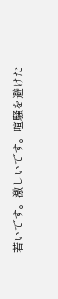若いです。激しいです。喧騒を避けた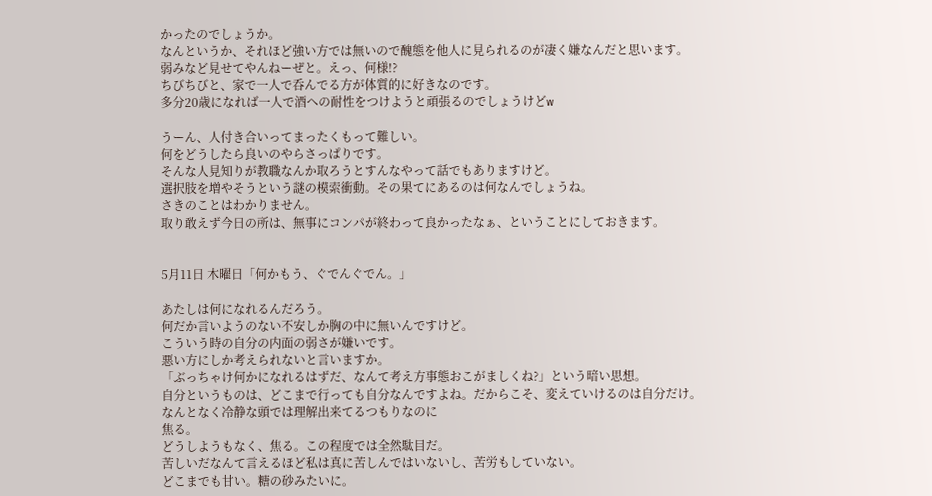かったのでしょうか。
なんというか、それほど強い方では無いので醜態を他人に見られるのが凄く嫌なんだと思います。
弱みなど見せてやんねーぜと。えっ、何様!?
ちびちびと、家で一人で呑んでる方が体質的に好きなのです。
多分20歳になれば一人で酒への耐性をつけようと頑張るのでしょうけどw

うーん、人付き合いってまったくもって難しい。
何をどうしたら良いのやらさっぱりです。
そんな人見知りが教職なんか取ろうとすんなやって話でもありますけど。
選択肢を増やそうという謎の模索衝動。その果てにあるのは何なんでしょうね。
さきのことはわかりません。
取り敢えず今日の所は、無事にコンパが終わって良かったなぁ、ということにしておきます。


5月11日 木曜日「何かもう、ぐでんぐでん。」

あたしは何になれるんだろう。
何だか言いようのない不安しか胸の中に無いんですけど。
こういう時の自分の内面の弱さが嫌いです。
悪い方にしか考えられないと言いますか。
「ぶっちゃけ何かになれるはずだ、なんて考え方事態おこがましくね?」という暗い思想。
自分というものは、どこまで行っても自分なんですよね。だからこそ、変えていけるのは自分だけ。
なんとなく冷静な頭では理解出来てるつもりなのに
焦る。
どうしようもなく、焦る。この程度では全然駄目だ。
苦しいだなんて言えるほど私は真に苦しんではいないし、苦労もしていない。
どこまでも甘い。糖の砂みたいに。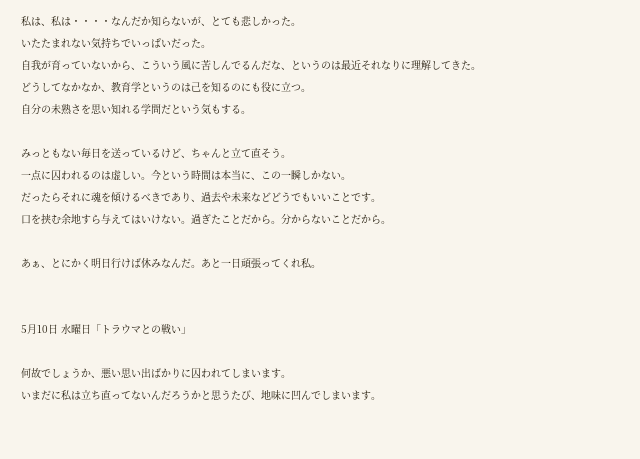私は、私は・・・・なんだか知らないが、とても悲しかった。
いたたまれない気持ちでいっぱいだった。
自我が育っていないから、こういう風に苦しんでるんだな、というのは最近それなりに理解してきた。
どうしてなかなか、教育学というのは己を知るのにも役に立つ。
自分の未熟さを思い知れる学問だという気もする。

みっともない毎日を送っているけど、ちゃんと立て直そう。
一点に囚われるのは虚しい。今という時間は本当に、この一瞬しかない。
だったらそれに魂を傾けるべきであり、過去や未来などどうでもいいことです。
口を挟む余地すら与えてはいけない。過ぎたことだから。分からないことだから。

あぁ、とにかく明日行けば休みなんだ。あと一日頑張ってくれ私。


5月10日 水曜日「トラウマとの戦い」

何故でしょうか、悪い思い出ばかりに囚われてしまいます。
いまだに私は立ち直ってないんだろうかと思うたび、地味に凹んでしまいます。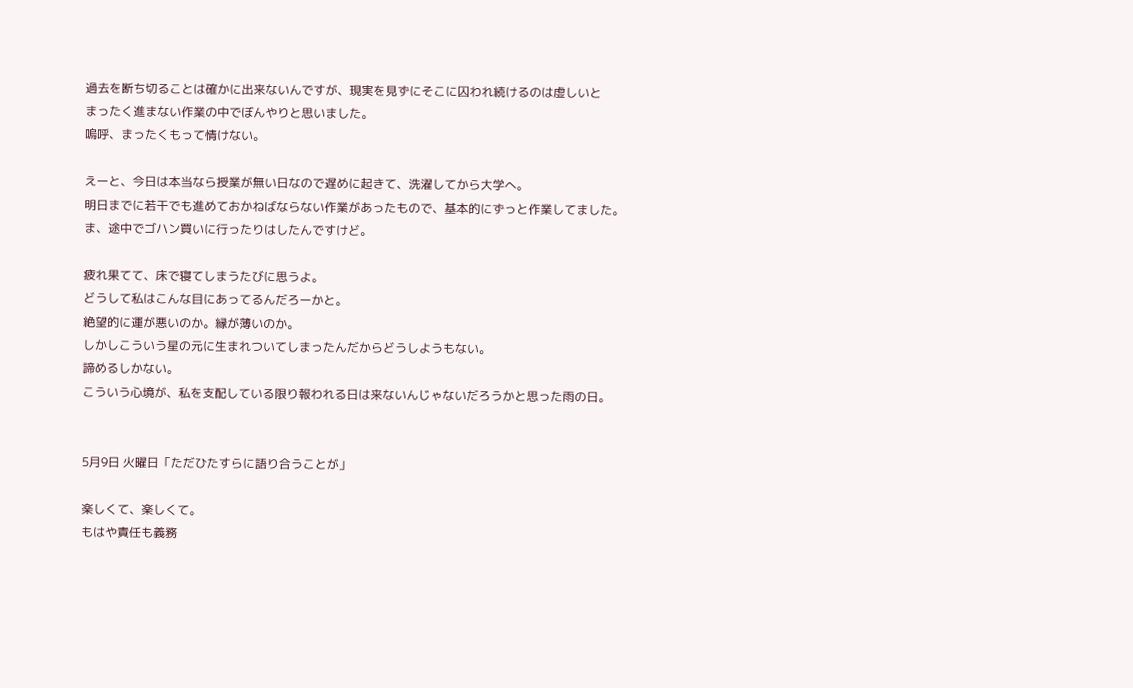過去を断ち切ることは確かに出来ないんですが、現実を見ずにそこに囚われ続けるのは虚しいと
まったく進まない作業の中でぼんやりと思いました。
嗚呼、まったくもって情けない。

えーと、今日は本当なら授業が無い日なので遅めに起きて、洗濯してから大学へ。
明日までに若干でも進めておかねばならない作業があったもので、基本的にずっと作業してました。
ま、途中でゴハン買いに行ったりはしたんですけど。

疲れ果てて、床で寝てしまうたびに思うよ。
どうして私はこんな目にあってるんだろーかと。
絶望的に運が悪いのか。縁が薄いのか。
しかしこういう星の元に生まれついてしまったんだからどうしようもない。
諦めるしかない。
こういう心境が、私を支配している限り報われる日は来ないんじゃないだろうかと思った雨の日。


5月9日 火曜日「ただひたすらに語り合うことが」

楽しくて、楽しくて。
もはや責任も義務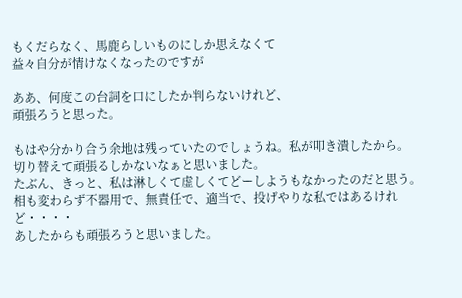もくだらなく、馬鹿らしいものにしか思えなくて
益々自分が情けなくなったのですが

ああ、何度この台詞を口にしたか判らないけれど、
頑張ろうと思った。

もはや分かり合う余地は残っていたのでしょうね。私が叩き潰したから。
切り替えて頑張るしかないなぁと思いました。
たぶん、きっと、私は淋しくて虚しくてどーしようもなかったのだと思う。
相も変わらず不器用で、無責任で、適当で、投げやりな私ではあるけれど・・・・
あしたからも頑張ろうと思いました。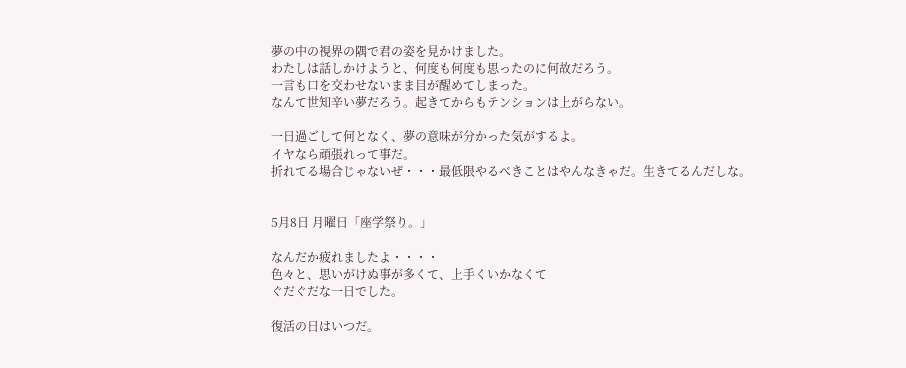夢の中の視界の隅で君の姿を見かけました。
わたしは話しかけようと、何度も何度も思ったのに何故だろう。
一言も口を交わせないまま目が醒めてしまった。
なんて世知辛い夢だろう。起きてからもテンションは上がらない。

一日過ごして何となく、夢の意味が分かった気がするよ。
イヤなら頑張れって事だ。
折れてる場合じゃないぜ・・・最低限やるべきことはやんなきゃだ。生きてるんだしな。


5月8日 月曜日「座学祭り。」

なんだか疲れましたよ・・・・
色々と、思いがけぬ事が多くて、上手くいかなくて
ぐだぐだな一日でした。

復活の日はいつだ。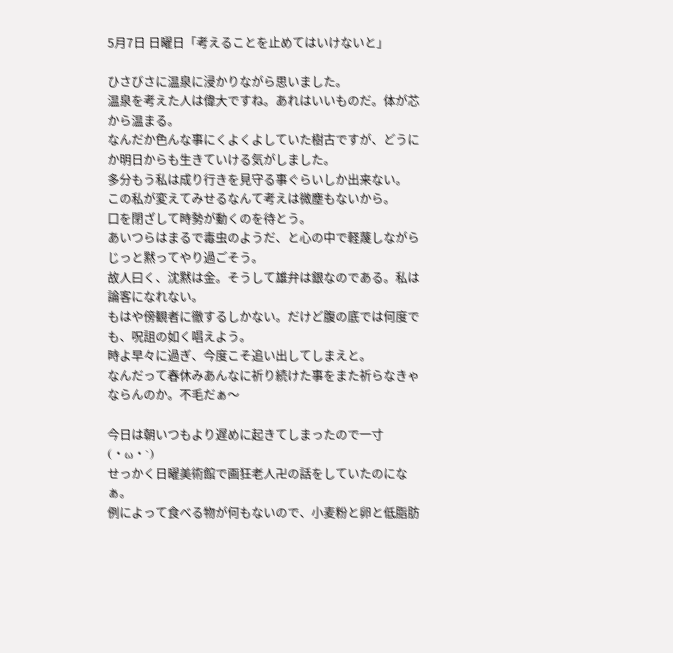5月7日 日曜日「考えることを止めてはいけないと」

ひさびさに温泉に浸かりながら思いました。
温泉を考えた人は偉大ですね。あれはいいものだ。体が芯から温まる。
なんだか色んな事にくよくよしていた樹古ですが、どうにか明日からも生きていける気がしました。
多分もう私は成り行きを見守る事ぐらいしか出来ない。
この私が変えてみせるなんて考えは微塵もないから。
口を閉ざして時勢が動くのを待とう。
あいつらはまるで毒虫のようだ、と心の中で軽蔑しながらじっと黙ってやり過ごそう。
故人曰く、沈黙は金。そうして雄弁は銀なのである。私は論客になれない。
もはや傍観者に徹するしかない。だけど腹の底では何度でも、呪詛の如く唱えよう。
時よ早々に過ぎ、今度こそ追い出してしまえと。
なんだって春休みあんなに祈り続けた事をまた祈らなきゃならんのか。不毛だぁ〜

今日は朝いつもより遅めに起きてしまったので一寸(・ω・`)
せっかく日曜美術館で画狂老人卍の話をしていたのになぁ。
例によって食べる物が何もないので、小麦粉と卵と低脂肪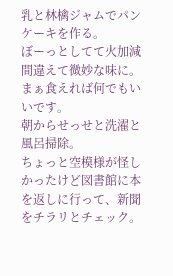乳と林檎ジャムでパンケーキを作る。
ぼーっとしてて火加減間違えて微妙な味に。まぁ食えれば何でもいいです。
朝からせっせと洗濯と風呂掃除。
ちょっと空模様が怪しかったけど図書館に本を返しに行って、新聞をチラリとチェック。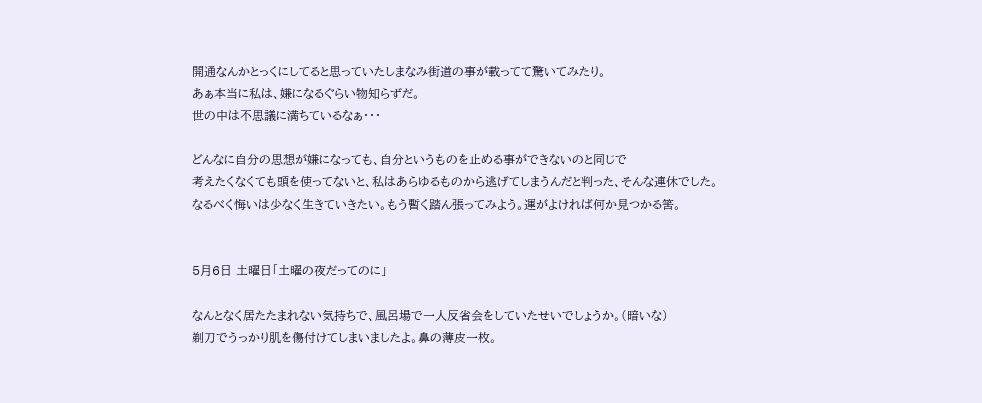開通なんかとっくにしてると思っていたしまなみ街道の事が載ってて驚いてみたり。
あぁ本当に私は、嫌になるぐらい物知らずだ。
世の中は不思議に満ちているなぁ・・・

どんなに自分の思想が嫌になっても、自分というものを止める事ができないのと同じで
考えたくなくても頭を使ってないと、私はあらゆるものから逃げてしまうんだと判った、そんな連休でした。
なるべく悔いは少なく生きていきたい。もう暫く踏ん張ってみよう。運がよければ何か見つかる筈。


5月6日 土曜日「土曜の夜だってのに」

なんとなく居たたまれない気持ちで、風呂場で一人反省会をしていたせいでしょうか。(暗いな)
剃刀でうっかり肌を傷付けてしまいましたよ。鼻の薄皮一枚。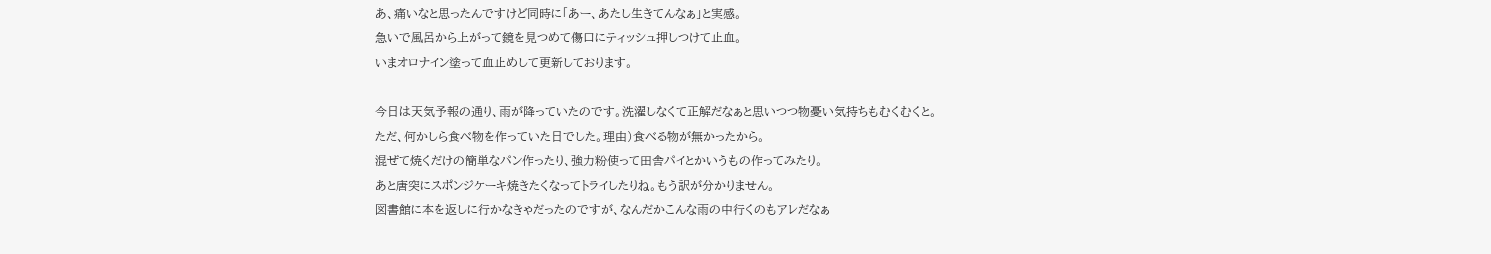あ、痛いなと思ったんですけど同時に「あー、あたし生きてんなぁ」と実感。
急いで風呂から上がって鏡を見つめて傷口にティッシュ押しつけて止血。
いまオロナイン塗って血止めして更新しております。

今日は天気予報の通り、雨が降っていたのです。洗濯しなくて正解だなぁと思いつつ物憂い気持ちもむくむくと。
ただ、何かしら食べ物を作っていた日でした。理由)食べる物が無かったから。
混ぜて焼くだけの簡単なパン作ったり、強力粉使って田舎パイとかいうもの作ってみたり。
あと唐突にスポンジケーキ焼きたくなってトライしたりね。もう訳が分かりません。
図書館に本を返しに行かなきゃだったのですが、なんだかこんな雨の中行くのもアレだなぁ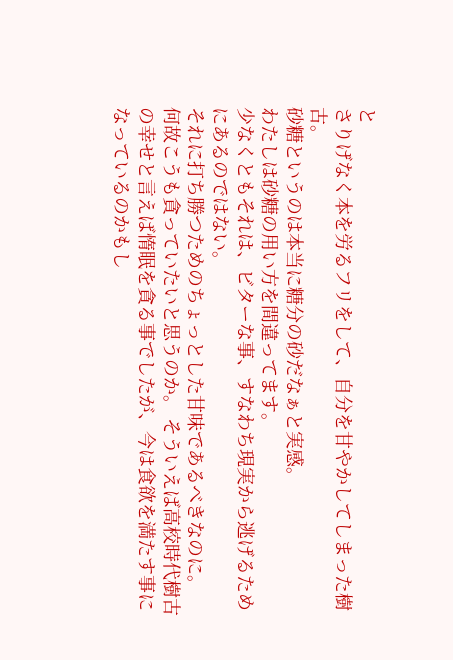と
さりげなく本を労るフリをして、自分を甘やかしてしまった樹古。
砂糖というのは本当に糖分の砂だなぁと実感。
わたしは砂糖の用い方を間違ってます。
少なくともそれは、ビターな事、すなわち現実から逃げるためにあるのではない。
それに打ち勝つためのちょっとした甘味であるべきなのに。
何故こうも貪っていたいと思うのか。 そういえば高校時代樹古の幸せと言えば惰眠を貪る事でしたが、今は食欲を満たす事になっているのかもし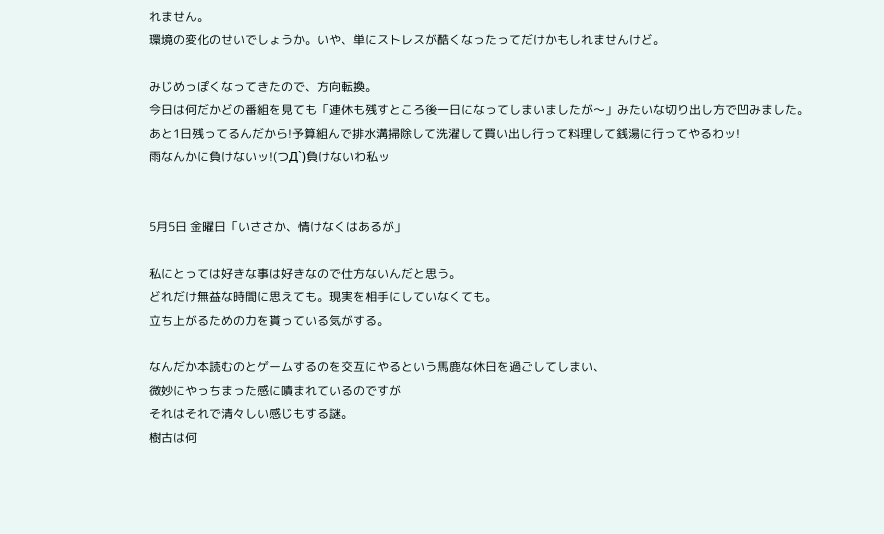れません。
環境の変化のせいでしょうか。いや、単にストレスが酷くなったってだけかもしれませんけど。

みじめっぽくなってきたので、方向転換。
今日は何だかどの番組を見ても「連休も残すところ後一日になってしまいましたが〜」みたいな切り出し方で凹みました。
あと1日残ってるんだから!予算組んで排水溝掃除して洗濯して買い出し行って料理して銭湯に行ってやるわッ!
雨なんかに負けないッ!(つД`)負けないわ私ッ


5月5日 金曜日「いささか、情けなくはあるが」

私にとっては好きな事は好きなので仕方ないんだと思う。
どれだけ無益な時間に思えても。現実を相手にしていなくても。
立ち上がるための力を貰っている気がする。

なんだか本読むのとゲームするのを交互にやるという馬鹿な休日を過ごしてしまい、
微妙にやっちまった感に嘖まれているのですが
それはそれで清々しい感じもする謎。
樹古は何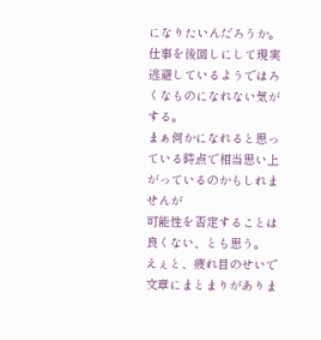になりたいんだろうか。仕事を後回しにして現実逃避しているようではろくなものになれない気がする。
まぁ何かになれると思っている時点で相当思い上がっているのかもしれませんが
可能性を否定することは良くない、とも思う。
えぇと、疲れ目のせいで文章にまとまりがありま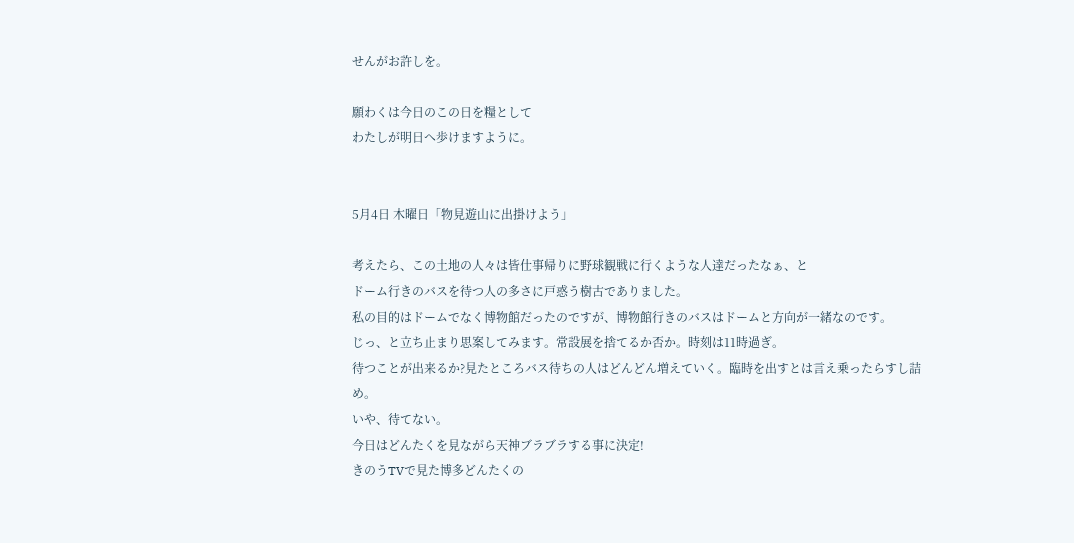せんがお許しを。

願わくは今日のこの日を糧として
わたしが明日へ歩けますように。


5月4日 木曜日「物見遊山に出掛けよう」

考えたら、この土地の人々は皆仕事帰りに野球観戦に行くような人達だったなぁ、と
ドーム行きのバスを待つ人の多さに戸惑う樹古でありました。
私の目的はドームでなく博物館だったのですが、博物館行きのバスはドームと方向が一緒なのです。
じっ、と立ち止まり思案してみます。常設展を捨てるか否か。時刻は11時過ぎ。
待つことが出来るか?見たところバス待ちの人はどんどん増えていく。臨時を出すとは言え乗ったらすし詰め。
いや、待てない。
今日はどんたくを見ながら天神ブラブラする事に決定!
きのうTVで見た博多どんたくの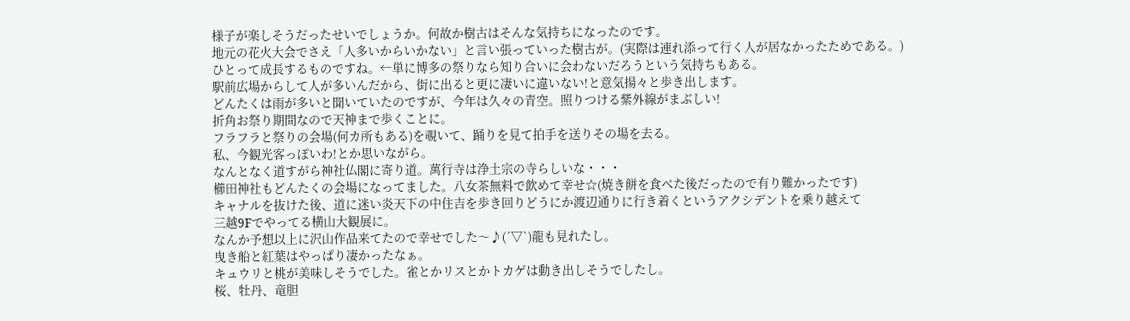様子が楽しそうだったせいでしょうか。何故か樹古はそんな気持ちになったのです。
地元の花火大会でさえ「人多いからいかない」と言い張っていった樹古が。(実際は連れ添って行く人が居なかったためである。)
ひとって成長するものですね。←単に博多の祭りなら知り合いに会わないだろうという気持ちもある。
駅前広場からして人が多いんだから、街に出ると更に凄いに違いない!と意気揚々と歩き出します。
どんたくは雨が多いと聞いていたのですが、今年は久々の青空。照りつける紫外線がまぶしい!
折角お祭り期間なので天神まで歩くことに。
フラフラと祭りの会場(何カ所もある)を覗いて、踊りを見て拍手を送りその場を去る。
私、今観光客っぽいわ!とか思いながら。
なんとなく道すがら神社仏閣に寄り道。萬行寺は浄土宗の寺らしいな・・・
櫛田神社もどんたくの会場になってました。八女茶無料で飲めて幸せ☆(焼き餅を食べた後だったので有り難かったです)
キャナルを抜けた後、道に迷い炎天下の中住吉を歩き回りどうにか渡辺通りに行き着くというアクシデントを乗り越えて
三越9Fでやってる横山大観展に。
なんか予想以上に沢山作品来てたので幸せでした〜♪(´▽`)龍も見れたし。
曳き船と紅葉はやっぱり凄かったなぁ。
キュウリと桃が美味しそうでした。雀とかリスとかトカゲは動き出しそうでしたし。
桜、牡丹、竜胆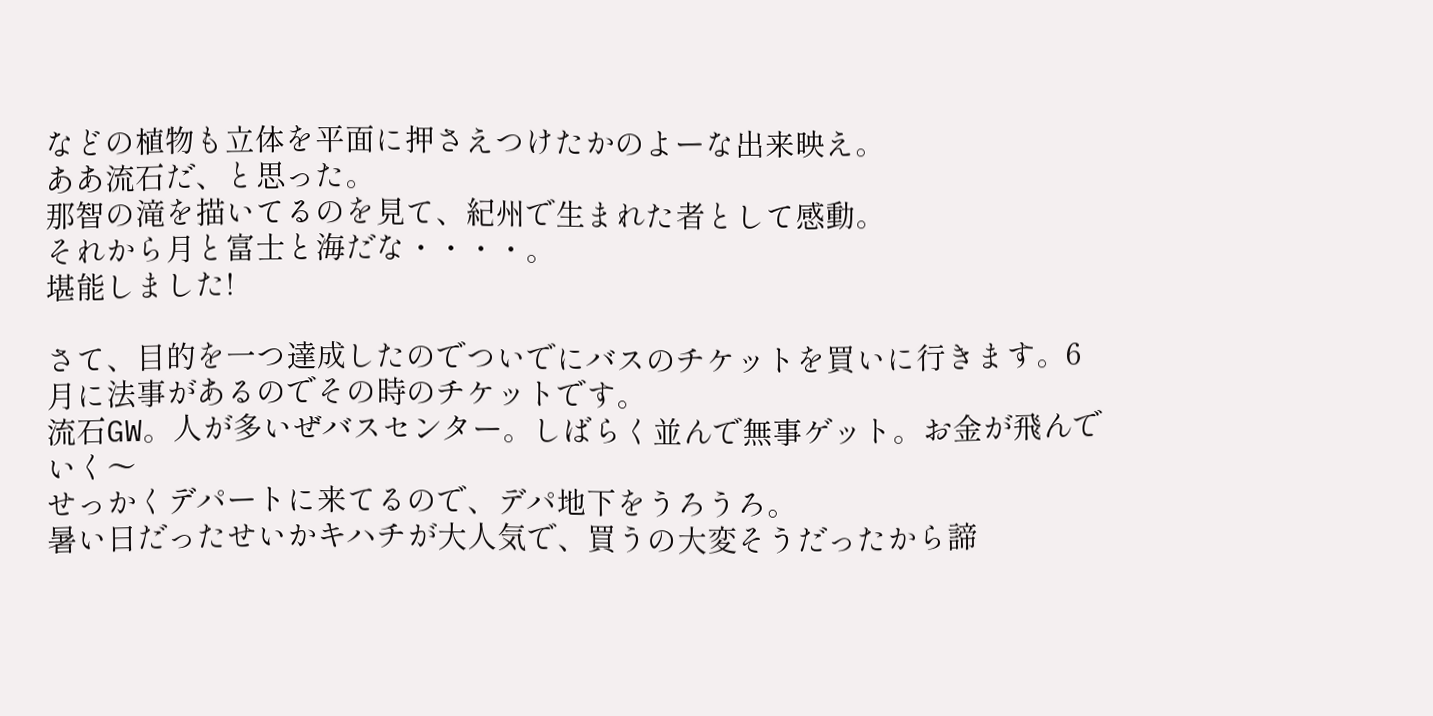などの植物も立体を平面に押さえつけたかのよーな出来映え。
ああ流石だ、と思った。
那智の滝を描いてるのを見て、紀州で生まれた者として感動。
それから月と富士と海だな・・・・。
堪能しました!

さて、目的を一つ達成したのでついでにバスのチケットを買いに行きます。6月に法事があるのでその時のチケットです。
流石GW。人が多いぜバスセンター。しばらく並んで無事ゲット。お金が飛んでいく〜
せっかくデパートに来てるので、デパ地下をうろうろ。
暑い日だったせいかキハチが大人気で、買うの大変そうだったから諦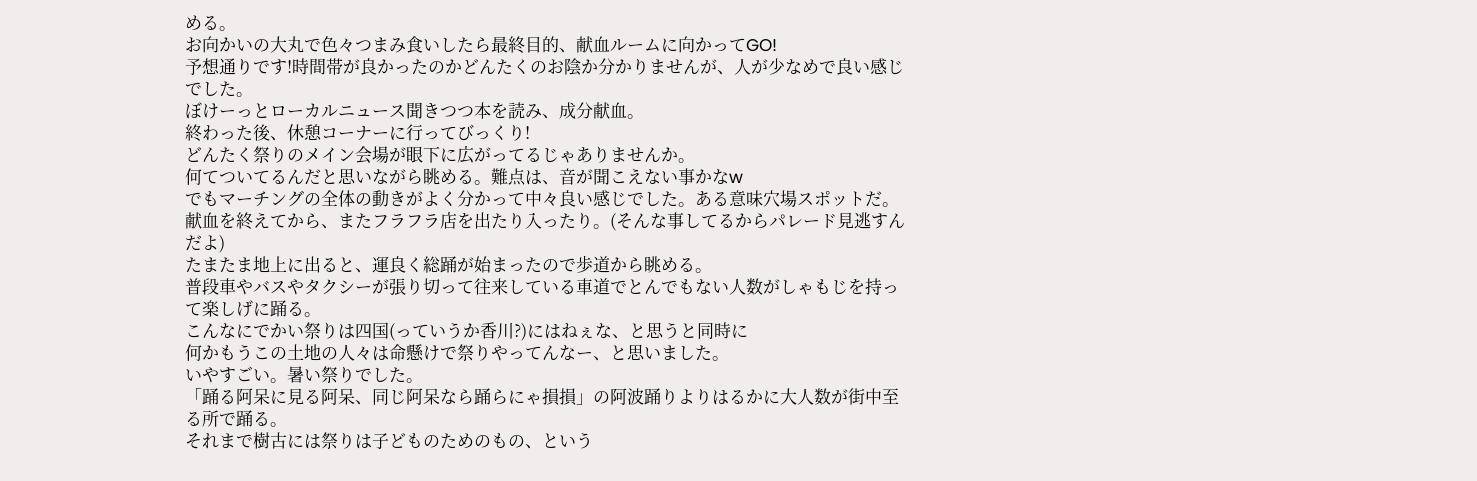める。
お向かいの大丸で色々つまみ食いしたら最終目的、献血ルームに向かってGO!
予想通りです!時間帯が良かったのかどんたくのお陰か分かりませんが、人が少なめで良い感じでした。
ぼけーっとローカルニュース聞きつつ本を読み、成分献血。
終わった後、休憩コーナーに行ってびっくり!
どんたく祭りのメイン会場が眼下に広がってるじゃありませんか。
何てついてるんだと思いながら眺める。難点は、音が聞こえない事かなw
でもマーチングの全体の動きがよく分かって中々良い感じでした。ある意味穴場スポットだ。
献血を終えてから、またフラフラ店を出たり入ったり。(そんな事してるからパレード見逃すんだよ)
たまたま地上に出ると、運良く総踊が始まったので歩道から眺める。
普段車やバスやタクシーが張り切って往来している車道でとんでもない人数がしゃもじを持って楽しげに踊る。
こんなにでかい祭りは四国(っていうか香川?)にはねぇな、と思うと同時に
何かもうこの土地の人々は命懸けで祭りやってんなー、と思いました。
いやすごい。暑い祭りでした。
「踊る阿呆に見る阿呆、同じ阿呆なら踊らにゃ損損」の阿波踊りよりはるかに大人数が街中至る所で踊る。
それまで樹古には祭りは子どものためのもの、という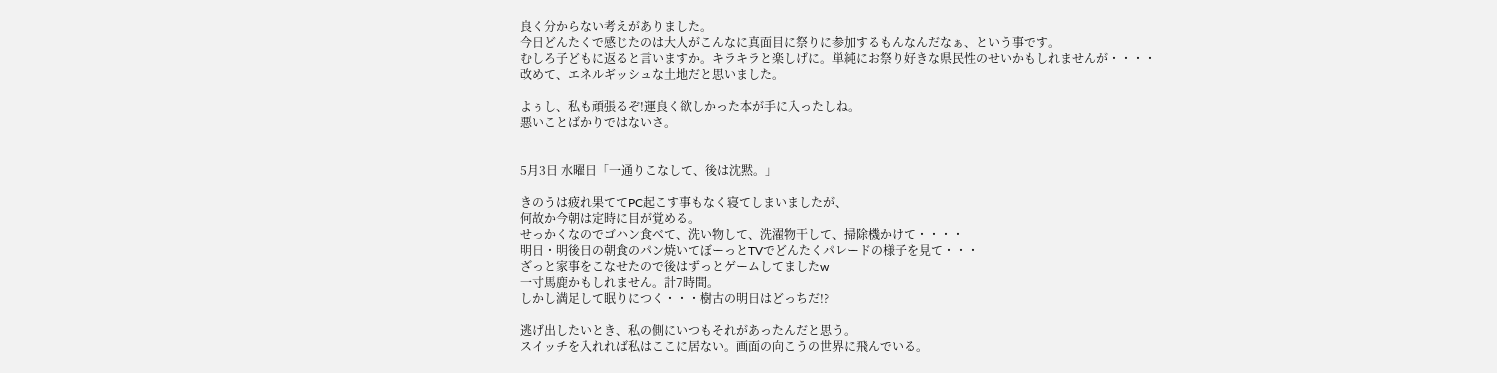良く分からない考えがありました。
今日どんたくで感じたのは大人がこんなに真面目に祭りに参加するもんなんだなぁ、という事です。
むしろ子どもに返ると言いますか。キラキラと楽しげに。単純にお祭り好きな県民性のせいかもしれませんが・・・・
改めて、エネルギッシュな土地だと思いました。

よぅし、私も頑張るぞ!運良く欲しかった本が手に入ったしね。
悪いことばかりではないさ。


5月3日 水曜日「一通りこなして、後は沈黙。」

きのうは疲れ果ててPC起こす事もなく寝てしまいましたが、
何故か今朝は定時に目が覚める。
せっかくなのでゴハン食べて、洗い物して、洗濯物干して、掃除機かけて・・・・
明日・明後日の朝食のパン焼いてぼーっとTVでどんたくパレードの様子を見て・・・
ざっと家事をこなせたので後はずっとゲームしてましたw
一寸馬鹿かもしれません。計7時間。
しかし満足して眠りにつく・・・樹古の明日はどっちだ!?

逃げ出したいとき、私の側にいつもそれがあったんだと思う。
スイッチを入れれば私はここに居ない。画面の向こうの世界に飛んでいる。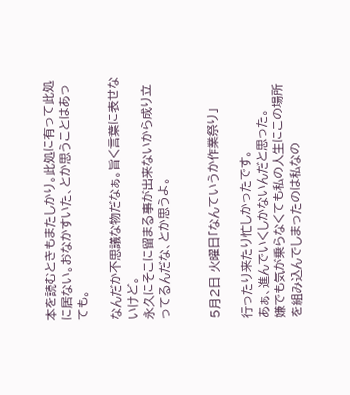本を読むときもまたしかり。此処に有って此処に居ない。おなかすいた、とか思うことはあっても。

なんだか不思議な物だなぁ。旨く言葉に表せないけど。
永久にそこに留まる事が出来ないから成り立ってるんだな、とか思うよ。


5月2日 火曜日「なんていうか作業祭り」

行ったり来たり忙しかったです。
あぁ、進んでいくしかないんだと思った。
嫌でも気が乗らなくても私の人生にこの場所を組み込んでしまったのは私なの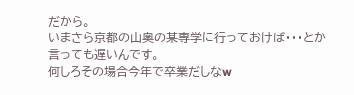だから。
いまさら京都の山奥の某専学に行っておけば・・・とか言っても遅いんです。
何しろその場合今年で卒業だしなw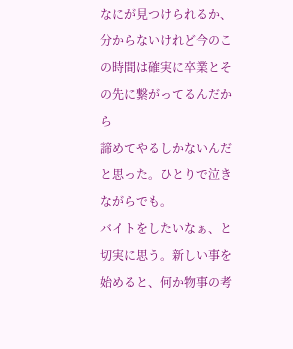なにが見つけられるか、分からないけれど今のこの時間は確実に卒業とその先に繋がってるんだから
諦めてやるしかないんだと思った。ひとりで泣きながらでも。
バイトをしたいなぁ、と切実に思う。新しい事を始めると、何か物事の考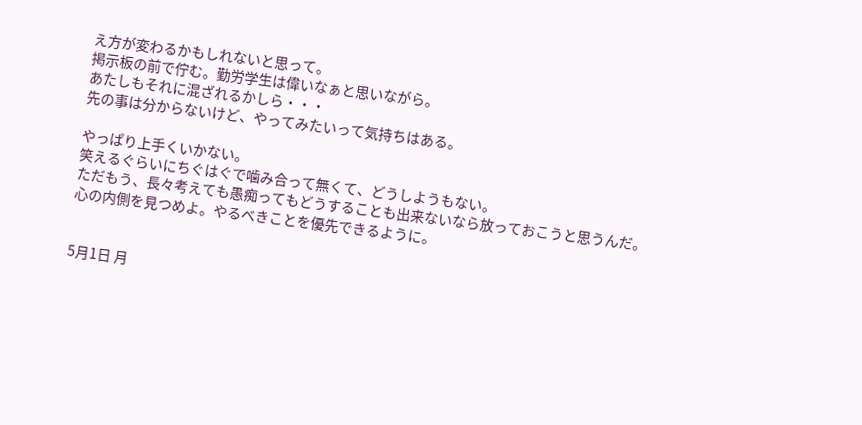え方が変わるかもしれないと思って。
掲示板の前で佇む。勤労学生は偉いなぁと思いながら。
あたしもそれに混ざれるかしら・・・
先の事は分からないけど、やってみたいって気持ちはある。

やっぱり上手くいかない。
笑えるぐらいにちぐはぐで噛み合って無くて、どうしようもない。
ただもう、長々考えても愚痴ってもどうすることも出来ないなら放っておこうと思うんだ。
心の内側を見つめよ。やるべきことを優先できるように。


5月1日 月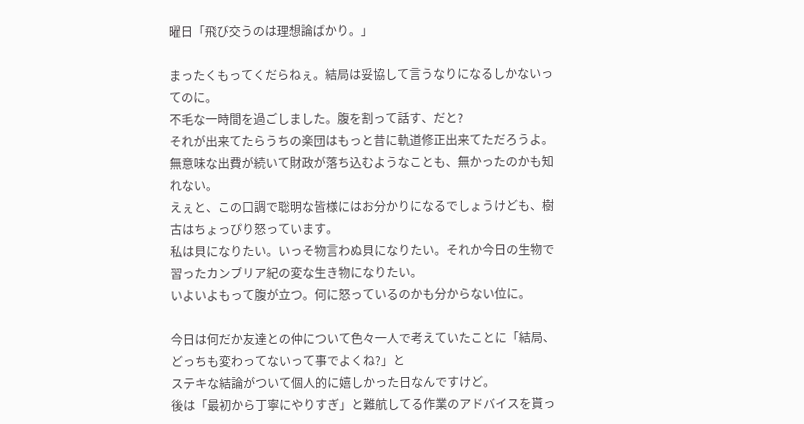曜日「飛び交うのは理想論ばかり。」

まったくもってくだらねぇ。結局は妥協して言うなりになるしかないってのに。
不毛な一時間を過ごしました。腹を割って話す、だと?
それが出来てたらうちの楽団はもっと昔に軌道修正出来てただろうよ。
無意味な出費が続いて財政が落ち込むようなことも、無かったのかも知れない。
えぇと、この口調で聡明な皆様にはお分かりになるでしょうけども、樹古はちょっぴり怒っています。
私は貝になりたい。いっそ物言わぬ貝になりたい。それか今日の生物で習ったカンブリア紀の変な生き物になりたい。
いよいよもって腹が立つ。何に怒っているのかも分からない位に。

今日は何だか友達との仲について色々一人で考えていたことに「結局、どっちも変わってないって事でよくね?」と
ステキな結論がついて個人的に嬉しかった日なんですけど。
後は「最初から丁寧にやりすぎ」と難航してる作業のアドバイスを貰っ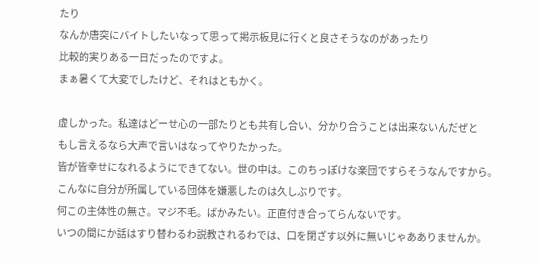たり
なんか唐突にバイトしたいなって思って掲示板見に行くと良さそうなのがあったり
比較的実りある一日だったのですよ。
まぁ暑くて大変でしたけど、それはともかく。

虚しかった。私達はどーせ心の一部たりとも共有し合い、分かり合うことは出来ないんだぜと
もし言えるなら大声で言いはなってやりたかった。
皆が皆幸せになれるようにできてない。世の中は。このちっぽけな楽団ですらそうなんですから。
こんなに自分が所属している団体を嫌悪したのは久しぶりです。
何この主体性の無さ。マジ不毛。ばかみたい。正直付き合ってらんないです。
いつの間にか話はすり替わるわ説教されるわでは、口を閉ざす以外に無いじゃあありませんか。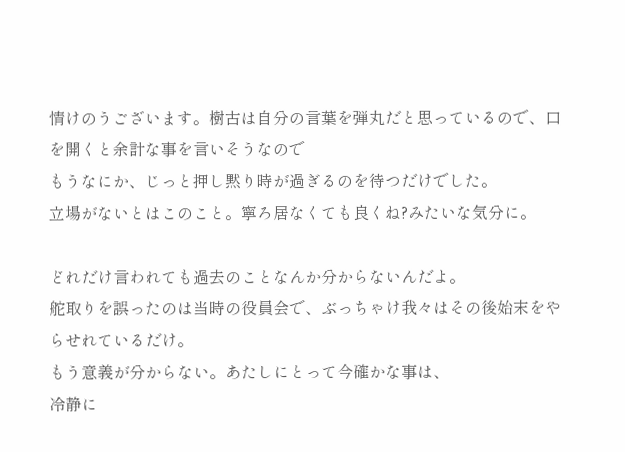情けのうございます。樹古は自分の言葉を弾丸だと思っているので、口を開くと余計な事を言いそうなので
もうなにか、じっと押し黙り時が過ぎるのを待つだけでした。
立場がないとはこのこと。寧ろ居なくても良くね?みたいな気分に。

どれだけ言われても過去のことなんか分からないんだよ。
舵取りを誤ったのは当時の役員会で、ぶっちゃけ我々はその後始末をやらせれているだけ。
もう意義が分からない。あたしにとって今確かな事は、
冷静に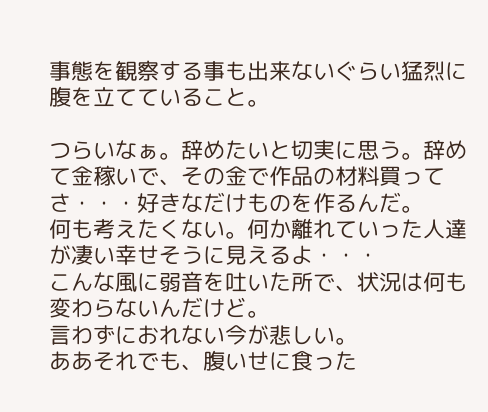事態を観察する事も出来ないぐらい猛烈に腹を立てていること。

つらいなぁ。辞めたいと切実に思う。辞めて金稼いで、その金で作品の材料買ってさ・・・好きなだけものを作るんだ。
何も考えたくない。何か離れていった人達が凄い幸せそうに見えるよ・・・
こんな風に弱音を吐いた所で、状況は何も変わらないんだけど。
言わずにおれない今が悲しい。
ああそれでも、腹いせに食った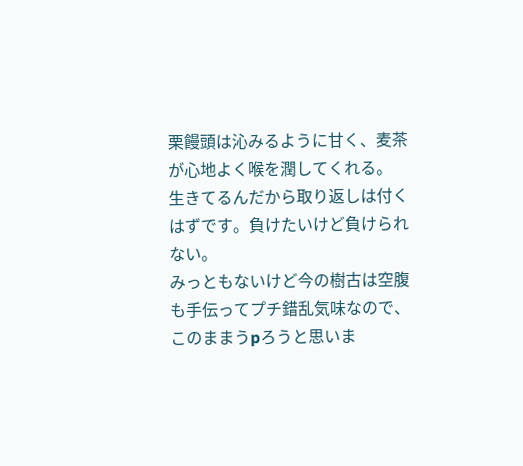栗饅頭は沁みるように甘く、麦茶が心地よく喉を潤してくれる。
生きてるんだから取り返しは付くはずです。負けたいけど負けられない。
みっともないけど今の樹古は空腹も手伝ってプチ錯乱気味なので、このままうpろうと思いま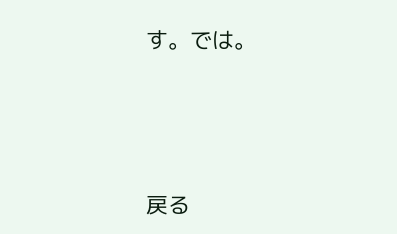す。では。




戻る